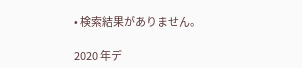• 検索結果がありません。

2020 年デ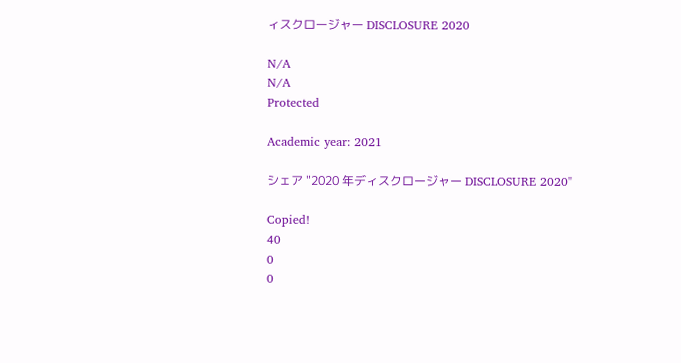ィスクロージャー DISCLOSURE 2020

N/A
N/A
Protected

Academic year: 2021

シェア "2020 年ディスクロージャー DISCLOSURE 2020"

Copied!
40
0
0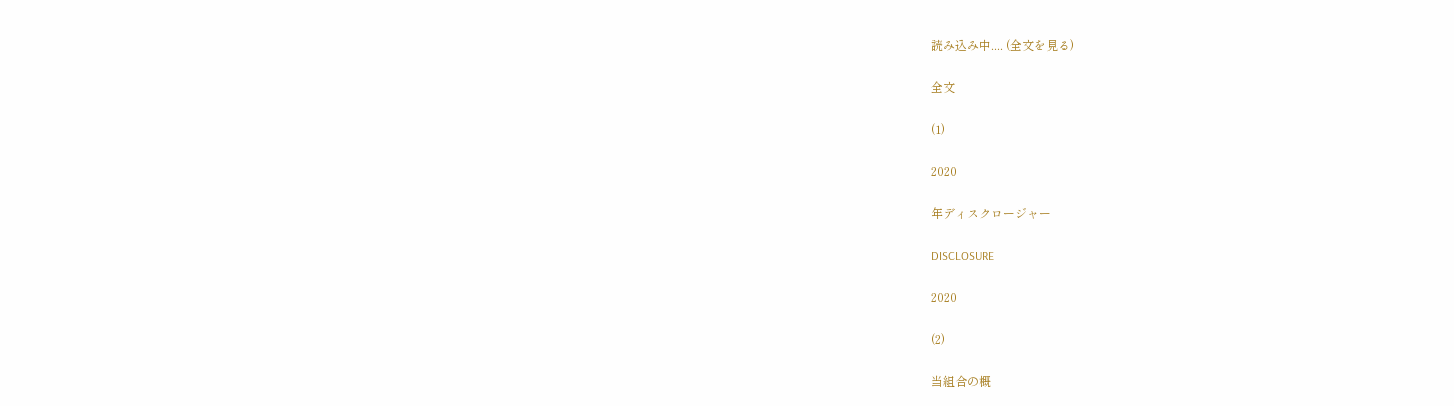読み込み中.... (全文を見る)

全文

(1)

2020

年ディスクロージャー

DISCLOSURE

2020

(2)

当組合の概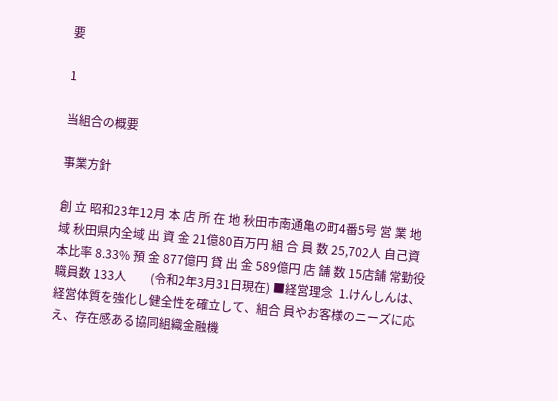要

1

当組合の概要

事業方針

創 立 昭和23年12月 本 店 所 在 地 秋田市南通亀の町4番5号 営 業 地 域 秋田県内全域 出 資 金 21億80百万円 組 合 員 数 25,702人 自己資本比率 8.33% 預 金 877億円 貸 出 金 589億円 店 舗 数 15店舗 常勤役職員数 133人        (令和2年3月31日現在) ■経営理念  1.けんしんは、経営体質を強化し健全性を確立して、組合 員やお客様のニーズに応え、存在感ある協同組織金融機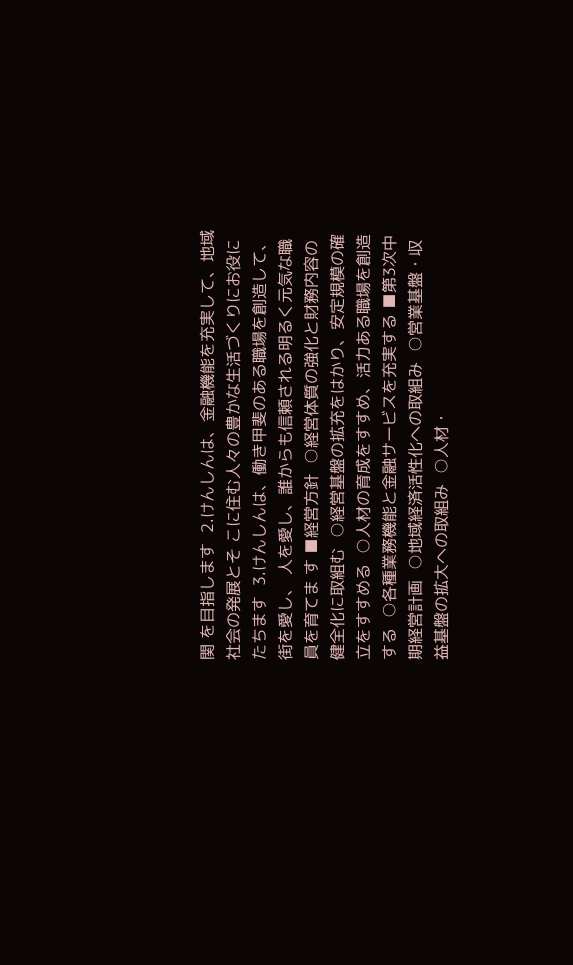関 を目指します  2.けんしんは、金融機能を充実して、地域社会の発展とそ こに住む人々の豊かな生活づくりにお役にたちます  3.けんしんは、働き甲斐のある職場を創造して、街を愛し、 人を愛し、誰からも信頼される明るく元気な職員を育てま す ■経営方針  ○経営体質の強化と財務内容の健全化に取組む  ○経営基盤の拡充をはかり、安定規模の確立をすすめる  ○人材の育成をすすめ、活力ある職場を創造する  ○各種業務機能と金融サービスを充実する ■第3次中期経営計画  ○地域経済活性化への取組み  ○営業基盤・収益基盤の拡大への取組み  ○人材・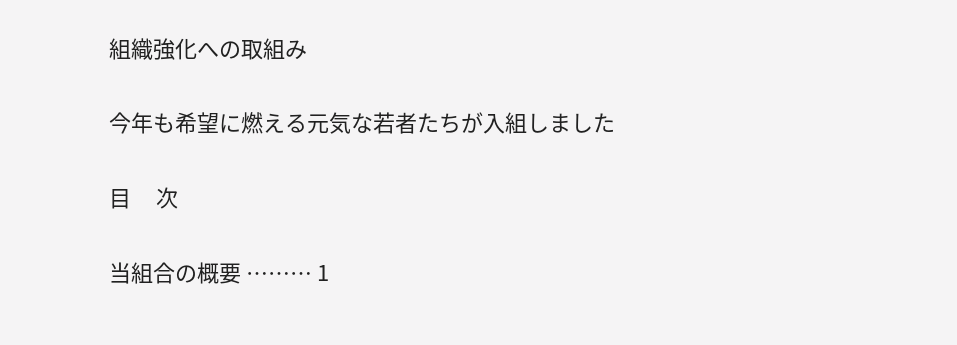組織強化への取組み

今年も希望に燃える元気な若者たちが入組しました

目     次

当組合の概要 ……… 1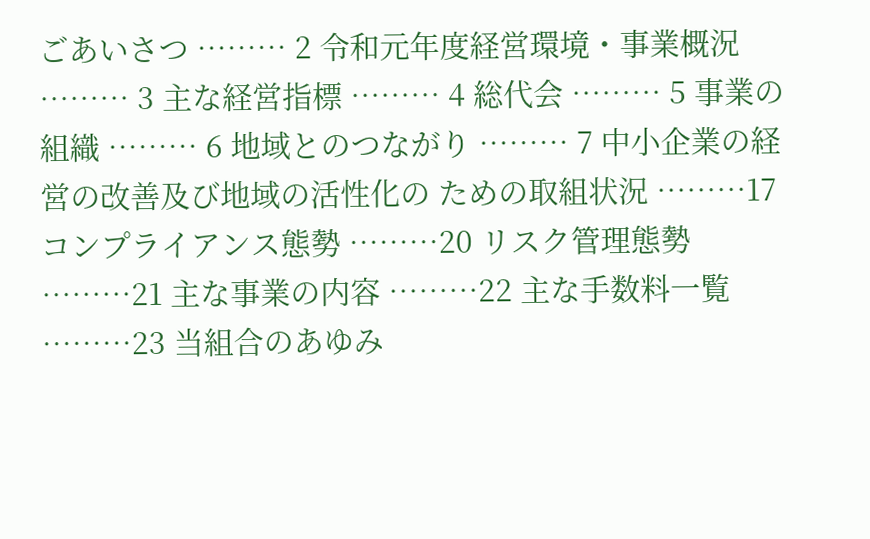ごあいさつ ……… 2 令和元年度経営環境・事業概況 ……… 3 主な経営指標 ……… 4 総代会 ……… 5 事業の組織 ……… 6 地域とのつながり ……… 7 中小企業の経営の改善及び地域の活性化の ための取組状況 ………17 コンプライアンス態勢 ………20 リスク管理態勢 ………21 主な事業の内容 ………22 主な手数料一覧 ………23 当組合のあゆみ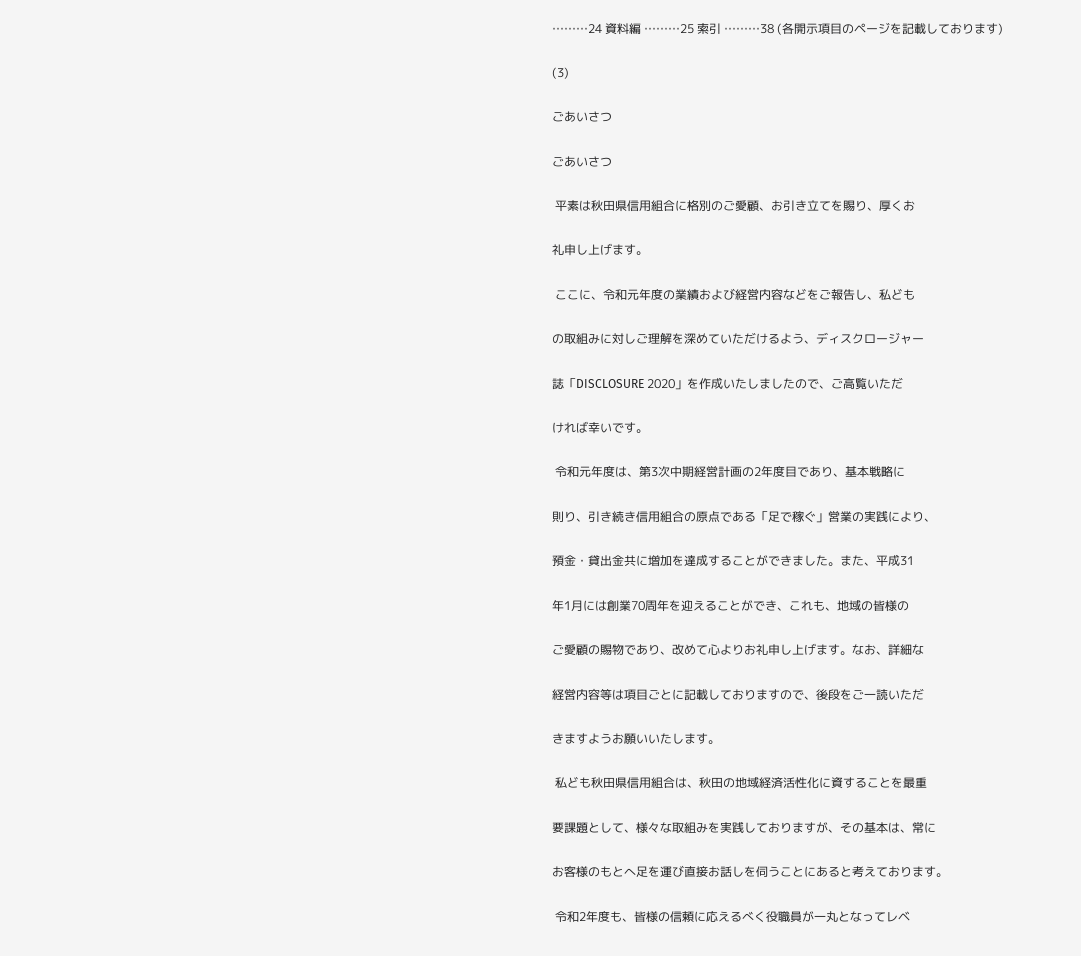………24 資料編 ………25 索引 ………38 (各開示項目のページを記載しております)

(3)

ごあいさつ

ごあいさつ

 平素は秋田県信用組合に格別のご愛顧、お引き立てを賜り、厚くお

礼申し上げます。

 ここに、令和元年度の業績および経営内容などをご報告し、私ども

の取組みに対しご理解を深めていただけるよう、ディスクロージャー

誌「DISCLOSURE 2020」を作成いたしましたので、ご高覧いただ

ければ幸いです。

 令和元年度は、第3次中期経営計画の2年度目であり、基本戦略に

則り、引き続き信用組合の原点である「足で稼ぐ」営業の実践により、

預金・貸出金共に増加を達成することができました。また、平成31

年1月には創業70周年を迎えることができ、これも、地域の皆様の

ご愛顧の賜物であり、改めて心よりお礼申し上げます。なお、詳細な

経営内容等は項目ごとに記載しておりますので、後段をご一読いただ

きますようお願いいたします。

 私ども秋田県信用組合は、秋田の地域経済活性化に資することを最重

要課題として、様々な取組みを実践しておりますが、その基本は、常に

お客様のもとへ足を運び直接お話しを伺うことにあると考えております。

 令和2年度も、皆様の信頼に応えるべく役職員が一丸となってレベ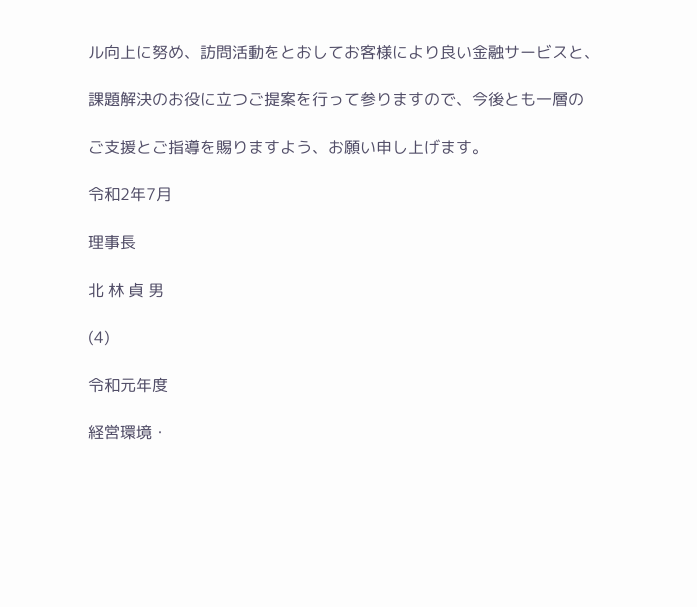ル向上に努め、訪問活動をとおしてお客様により良い金融サービスと、

課題解決のお役に立つご提案を行って参りますので、今後とも一層の

ご支援とご指導を賜りますよう、お願い申し上げます。

令和2年7月

理事長

北 林 貞 男

(4)

令和元年度

経営環境・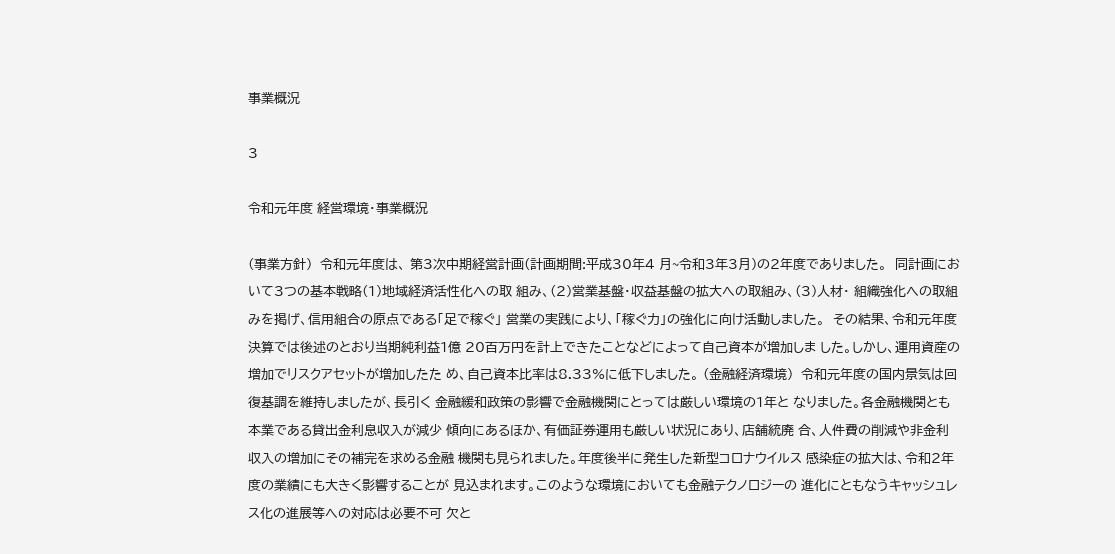事業概況

3

令和元年度 経営環境・事業概況

(事業方針)  令和元年度は、 第3次中期経営計画(計画期間:平成30年4 月~令和3年3月)の2年度でありました。  同計画において3つの基本戦略(1)地域経済活性化への取 組み、(2)営業基盤・収益基盤の拡大への取組み、(3)人材・ 組織強化への取組みを掲げ、信用組合の原点である「足で稼ぐ」 営業の実践により、「稼ぐ力」の強化に向け活動しました。  その結果、令和元年度決算では後述のとおり当期純利益1億 20百万円を計上できたことなどによって自己資本が増加しま した。しかし、運用資産の増加でリスクアセットが増加したた め、自己資本比率は8.33%に低下しました。 (金融経済環境)  令和元年度の国内景気は回復基調を維持しましたが、長引く 金融緩和政策の影響で金融機関にとっては厳しい環境の1年と なりました。各金融機関とも本業である貸出金利息収入が減少 傾向にあるほか、有価証券運用も厳しい状況にあり、店舗統廃 合、人件費の削減や非金利収入の増加にその補完を求める金融 機関も見られました。年度後半に発生した新型コロナウイルス 感染症の拡大は、令和2年度の業績にも大きく影響することが 見込まれます。このような環境においても金融テクノロジーの 進化にともなうキャッシュレス化の進展等への対応は必要不可 欠と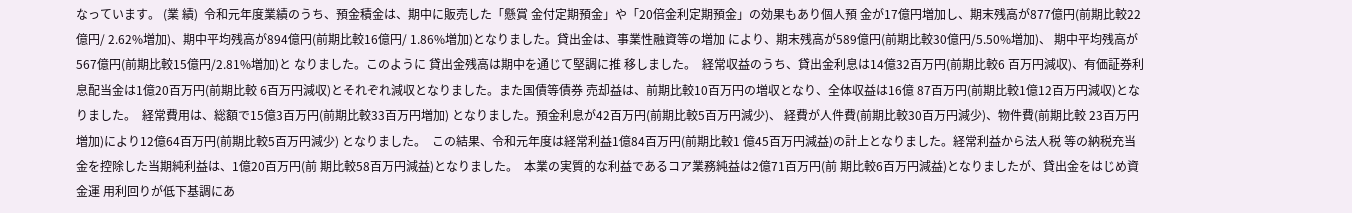なっています。 (業 績)  令和元年度業績のうち、預金積金は、期中に販売した「懸賞 金付定期預金」や「20倍金利定期預金」の効果もあり個人預 金が17億円増加し、期末残高が877億円(前期比較22億円/ 2.62%増加)、期中平均残高が894億円(前期比較16億円/ 1.86%増加)となりました。貸出金は、事業性融資等の増加 により、期末残高が589億円(前期比較30億円/5.50%増加)、 期中平均残高が567億円(前期比較15億円/2.81%増加)と なりました。このように 貸出金残高は期中を通じて堅調に推 移しました。  経常収益のうち、貸出金利息は14億32百万円(前期比較6 百万円減収)、有価証券利息配当金は1億20百万円(前期比較 6百万円減収)とそれぞれ減収となりました。また国債等債券 売却益は、前期比較10百万円の増収となり、全体収益は16億 87百万円(前期比較1億12百万円減収)となりました。  経常費用は、総額で15億3百万円(前期比較33百万円増加) となりました。預金利息が42百万円(前期比較5百万円減少)、 経費が人件費(前期比較30百万円減少)、物件費(前期比較 23百万円増加)により12億64百万円(前期比較5百万円減少) となりました。  この結果、令和元年度は経常利益1億84百万円(前期比較1 億45百万円減益)の計上となりました。経常利益から法人税 等の納税充当金を控除した当期純利益は、1億20百万円(前 期比較58百万円減益)となりました。  本業の実質的な利益であるコア業務純益は2億71百万円(前 期比較6百万円減益)となりましたが、貸出金をはじめ資金運 用利回りが低下基調にあ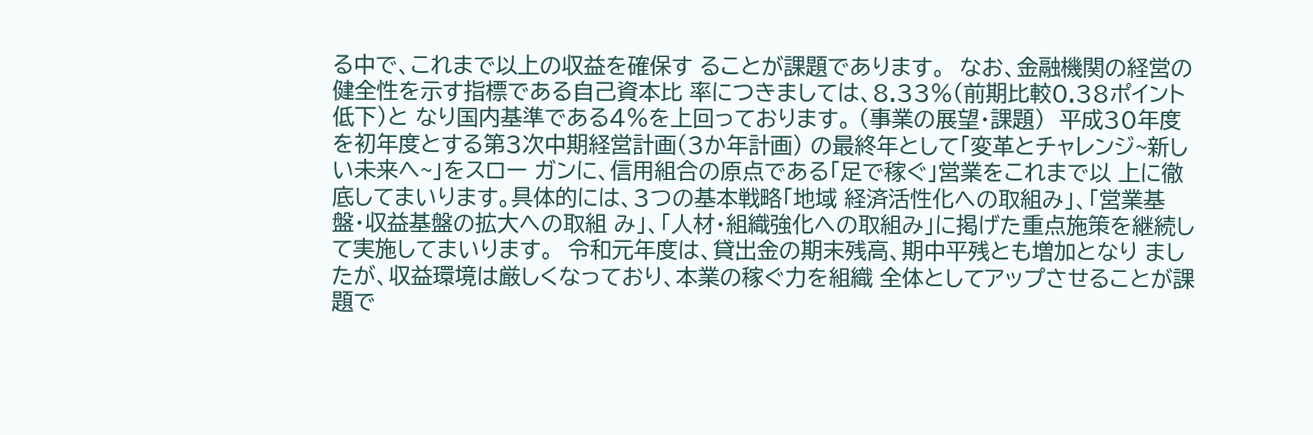る中で、これまで以上の収益を確保す ることが課題であります。  なお、金融機関の経営の健全性を示す指標である自己資本比 率につきましては、8.33%(前期比較0.38ポイント低下)と なり国内基準である4%を上回っております。 (事業の展望・課題)  平成30年度を初年度とする第3次中期経営計画(3か年計画) の最終年として「変革とチャレンジ~新しい未来へ~」をスロー ガンに、信用組合の原点である「足で稼ぐ」営業をこれまで以 上に徹底してまいります。具体的には、3つの基本戦略「地域 経済活性化への取組み」、「営業基盤・収益基盤の拡大への取組 み」、「人材・組織強化への取組み」に掲げた重点施策を継続し て実施してまいります。  令和元年度は、貸出金の期末残高、期中平残とも増加となり ましたが、収益環境は厳しくなっており、本業の稼ぐ力を組織 全体としてアップさせることが課題で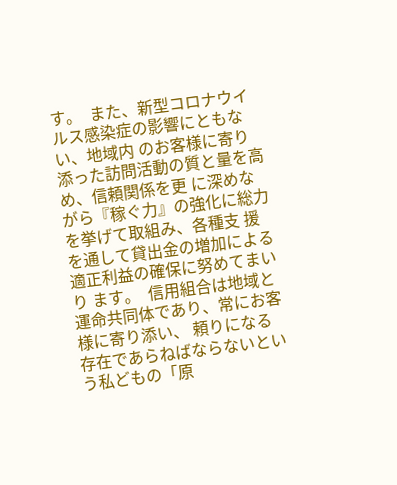す。  また、新型コロナウイルス感染症の影響にともない、地域内 のお客様に寄り添った訪問活動の質と量を高め、信頼関係を更 に深めながら『稼ぐ力』の強化に総力を挙げて取組み、各種支 援を通して貸出金の増加による適正利益の確保に努めてまいり ます。  信用組合は地域と運命共同体であり、常にお客様に寄り添い、 頼りになる存在であらねばならないという私どもの「原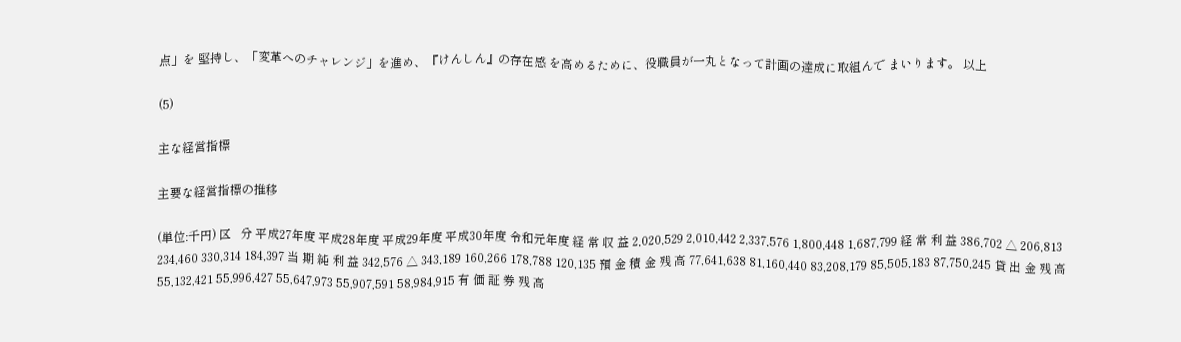点」を 堅持し、「変革へのチャレンジ」を進め、『けんしん』の存在感 を高めるために、役職員が一丸となって計画の達成に取組んで まいります。 以上

(5)

主な経営指標

主要な経営指標の推移

(単位:千円) 区   分 平成27年度 平成28年度 平成29年度 平成30年度 令和元年度 経 常 収 益 2,020,529 2,010,442 2,337,576 1,800,448 1,687,799 経 常 利 益 386,702 △ 206,813 234,460 330,314 184,397 当 期 純 利 益 342,576 △ 343,189 160,266 178,788 120,135 預 金 積 金 残 高 77,641,638 81,160,440 83,208,179 85,505,183 87,750,245 貸 出 金 残 高 55,132,421 55,996,427 55,647,973 55,907,591 58,984,915 有 価 証 券 残 高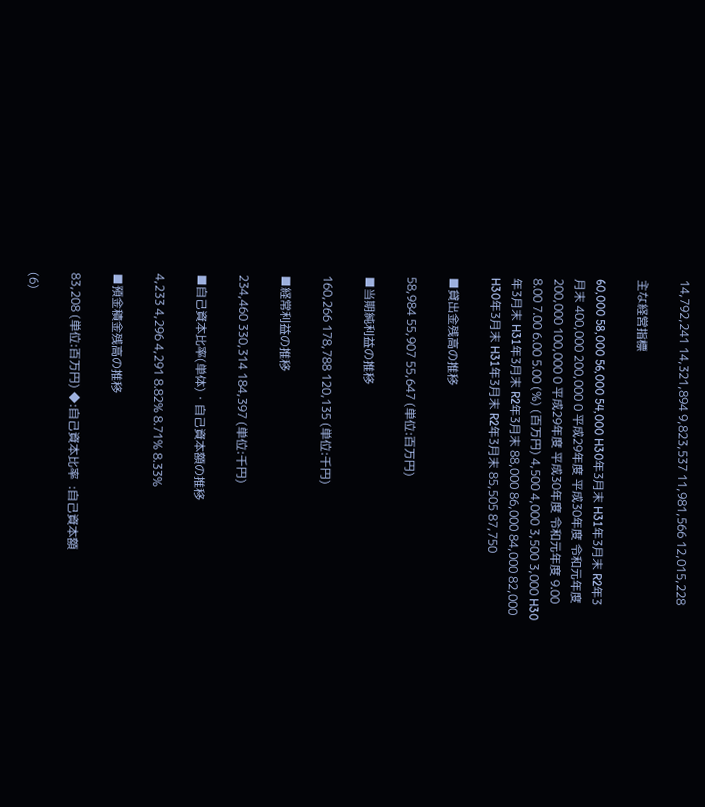14,792,241 14,321,894 9,823,537 11,981,566 12,015,228

主な経営指標

60,000 58,000 56,000 54,000 H30年3月末 H31年3月末 R2年3月末 400,000 200,000 0 平成29年度 平成30年度 令和元年度 200,000 100,000 0 平成29年度 平成30年度 令和元年度 9.00 8.00 7.00 6.00 5.00 (%) (百万円) 4,500 4,000 3,500 3,000 H30年3月末 H31年3月末 R2年3月末 88,000 86,000 84,000 82,000 H30年3月末 H31年3月末 R2年3月末 85,505 87,750

■貸出金残高の推移

58,984 55,907 55,647 (単位:百万円)

■当期純利益の推移

160,266 178,788 120,135 (単位:千円)

■経常利益の推移

234,460 330,314 184,397 (単位:千円)

■自己資本比率(単体)・自己資本額の推移

4,233 4,296 4,291 8.82% 8.71% 8.33%

■預金積金残高の推移

83,208 (単位:百万円) ◆:自己資本比率  :自己資本額

(6)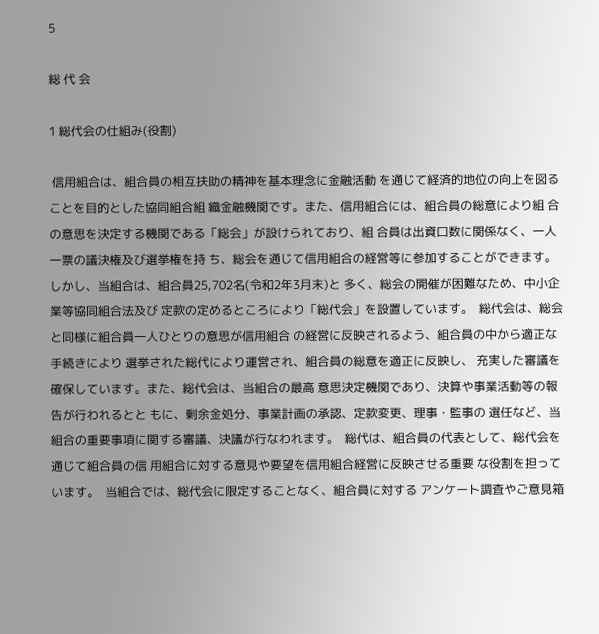5

総 代 会

1 総代会の仕組み(役割)

 信用組合は、組合員の相互扶助の精神を基本理念に金融活動 を通じて経済的地位の向上を図ることを目的とした協同組合組 織金融機関です。また、信用組合には、組合員の総意により組 合の意思を決定する機関である「総会」が設けられており、組 合員は出資口数に関係なく、一人一票の議決権及び選挙権を持 ち、総会を通じて信用組合の経営等に参加することができます。 しかし、当組合は、組合員25,702名(令和2年3月末)と 多く、総会の開催が困難なため、中小企業等協同組合法及び 定款の定めるところにより「総代会」を設置しています。  総代会は、総会と同様に組合員一人ひとりの意思が信用組合 の経営に反映されるよう、組合員の中から適正な手続きにより 選挙された総代により運営され、組合員の総意を適正に反映し、 充実した審議を確保しています。また、総代会は、当組合の最高 意思決定機関であり、決算や事業活動等の報告が行われるとと もに、剰余金処分、事業計画の承認、定款変更、理事・監事の 選任など、当組合の重要事項に関する審議、決議が行なわれます。  総代は、組合員の代表として、総代会を通じて組合員の信 用組合に対する意見や要望を信用組合経営に反映させる重要 な役割を担っています。  当組合では、総代会に限定することなく、組合員に対する アンケート調査やご意見箱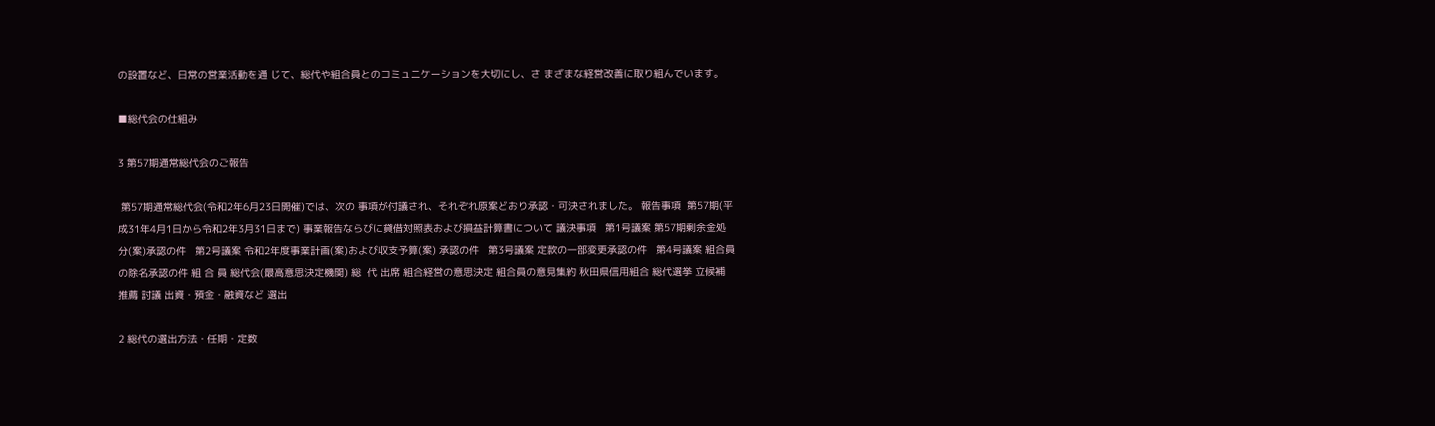の設置など、日常の営業活動を通 じて、総代や組合員とのコミュニケーションを大切にし、さ まざまな経営改善に取り組んでいます。

■総代会の仕組み

3 第57期通常総代会のご報告

 第57期通常総代会(令和2年6月23日開催)では、次の 事項が付議され、それぞれ原案どおり承認・可決されました。 報告事項  第57期(平成31年4月1日から令和2年3月31日まで) 事業報告ならびに貸借対照表および損益計算書について 議決事項   第1号議案 第57期剰余金処分(案)承認の件   第2号議案 令和2年度事業計画(案)および収支予算(案) 承認の件   第3号議案 定款の一部変更承認の件   第4号議案 組合員の除名承認の件 組 合 員 総代会(最高意思決定機関) 総  代 出席 組合経営の意思決定 組合員の意見集約 秋田県信用組合 総代選挙 立候補 推薦 討議 出資・預金・融資など 選出

2 総代の選出方法・任期・定数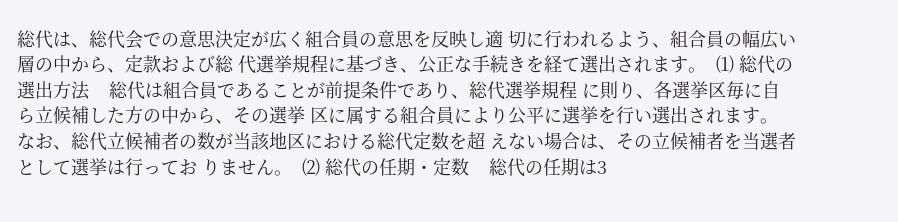総代は、総代会での意思決定が広く組合員の意思を反映し適 切に行われるよう、組合員の幅広い層の中から、定款および総 代選挙規程に基づき、公正な手続きを経て選出されます。  ⑴ 総代の選出方法    総代は組合員であることが前提条件であり、総代選挙規程 に則り、各選挙区毎に自ら立候補した方の中から、その選挙 区に属する組合員により公平に選挙を行い選出されます。    なお、総代立候補者の数が当該地区における総代定数を超 えない場合は、その立候補者を当選者として選挙は行ってお りません。  ⑵ 総代の任期・定数    総代の任期は3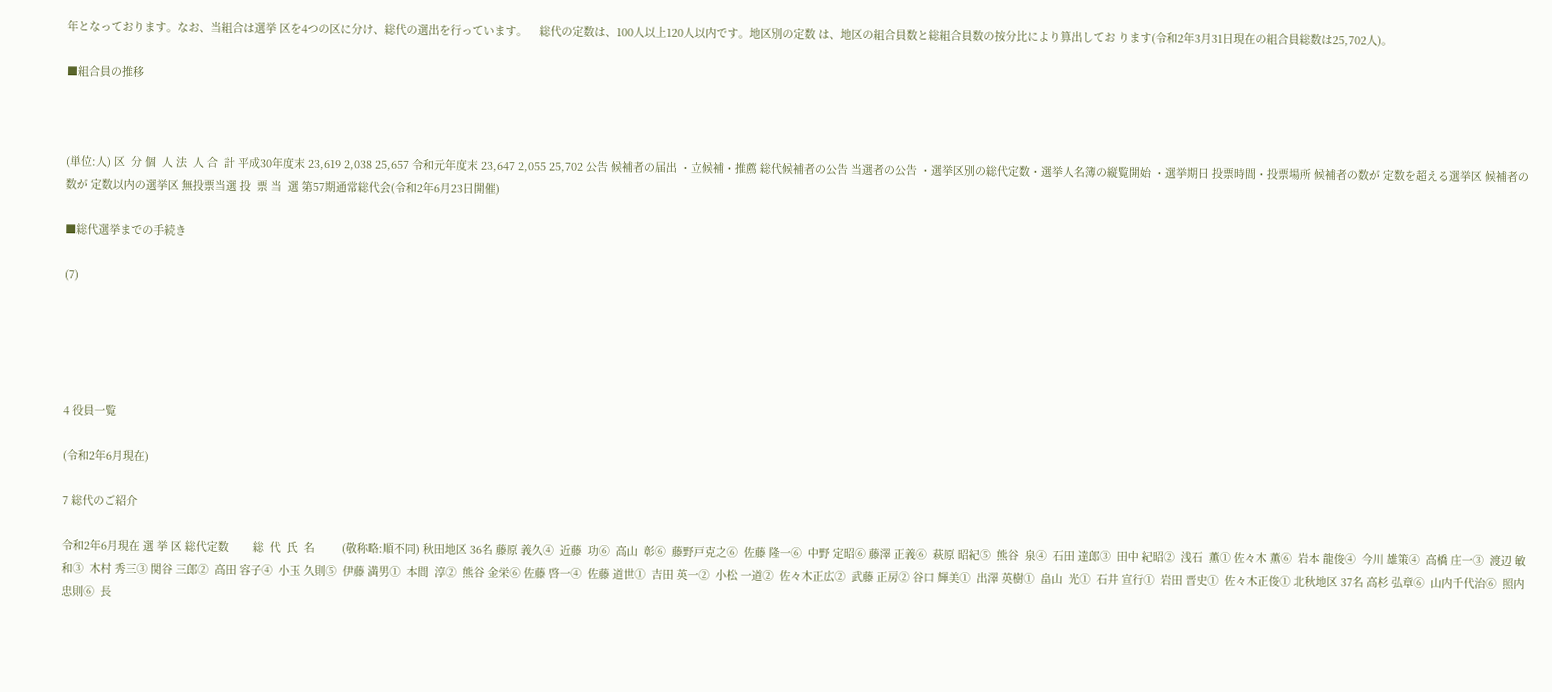年となっております。なお、当組合は選挙 区を4つの区に分け、総代の選出を行っています。    総代の定数は、100人以上120人以内です。地区別の定数 は、地区の組合員数と総組合員数の按分比により算出してお ります(令和2年3月31日現在の組合員総数は25,702人)。

■組合員の推移



(単位:人) 区  分 個  人 法  人 合  計 平成30年度末 23,619 2,038 25,657 令和元年度末 23,647 2,055 25,702 公告 候補者の届出 ・立候補・推薦 総代候補者の公告 当選者の公告 ・選挙区別の総代定数・選挙人名簿の縦覧開始 ・選挙期日 投票時間・投票場所 候補者の数が 定数を超える選挙区 候補者の数が 定数以内の選挙区 無投票当選 投  票 当  選 第57期通常総代会(令和2年6月23日開催)

■総代選挙までの手続き

(7)





4 役員一覧

(令和2年6月現在)

7 総代のご紹介

令和2年6月現在 選 挙 区 総代定数        総  代  氏  名         (敬称略:順不同) 秋田地区 36名 藤原 義久④  近藤  功⑥  高山  彰⑥  藤野戸克之⑥  佐藤 隆一⑥  中野 定昭⑥ 藤澤 正義⑥  萩原 昭紀⑤  熊谷  泉④  石田 達郎③  田中 紀昭②  浅石  薫① 佐々木 薫⑥  岩本 龍俊④  今川 雄策④  高橋 庄一③  渡辺 敏和③  木村 秀三③ 関谷 三郎②  高田 容子④  小玉 久則⑤  伊藤 満男①  本間  淳②  熊谷 金栄⑥ 佐藤 啓一④  佐藤 道世①  吉田 英一②  小松 一道②  佐々木正広②  武藤 正房② 谷口 輝美①  出澤 英樹①  畠山  光①  石井 宣行①  岩田 晋史①  佐々木正俊① 北秋地区 37名 高杉 弘章⑥  山内千代治⑥  照内 忠則⑥  長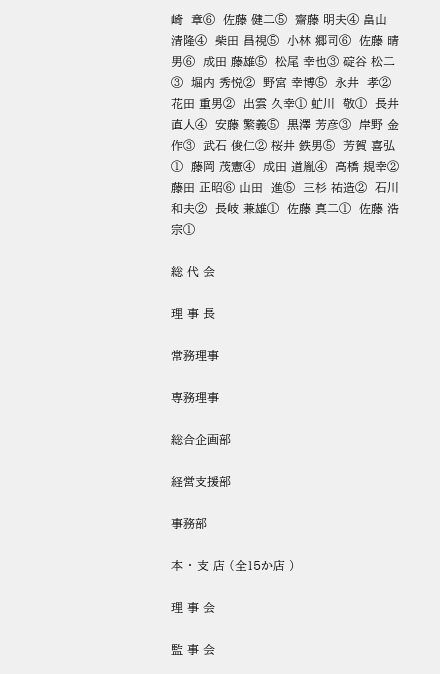崎  章⑥  佐藤 健二⑤  齋藤 明夫④ 畠山 清隆④  柴田 昌視⑤  小林 郷司⑥  佐藤 晴男⑥  成田 藤雄⑤  松尾 幸也③ 碇谷 松二③  堀内 秀悦②  野宮 幸博⑤  永井  孝②  花田 重男②  出雲 久幸① 虻川  敬①  長井 直人④  安藤 繁義⑤  黒澤 芳彦③  岸野 金作③  武石 俊仁② 桜井 鉄男⑤  芳賀 喜弘①  藤岡 茂憲④  成田 道胤④  高橋 規幸②  藤田 正昭⑥ 山田  進⑤  三杉 祐造②  石川 和夫②  長岐 兼雄①  佐藤 真二①  佐藤 浩宗①

総 代 会

理 事 長

常務理事

専務理事

総合企画部

経営支援部

事務部

本 ・ 支 店 (全15か店 )

理 事 会

監 事 会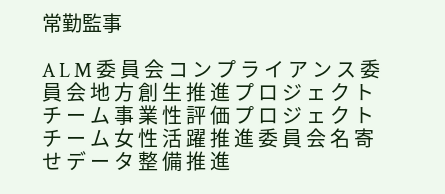常勤監事

A L M 委 員 会 コ ン プ ラ イ ア ン ス 委 員 会 地 方 創 生 推 進 プ ロ ジ ェ ク ト チ ー ム 事 業 性 評 価 プ ロ ジ ェ ク ト チ ー ム 女 性 活 躍 推 進 委 員 会 名 寄 せ デ ー タ 整 備 推 進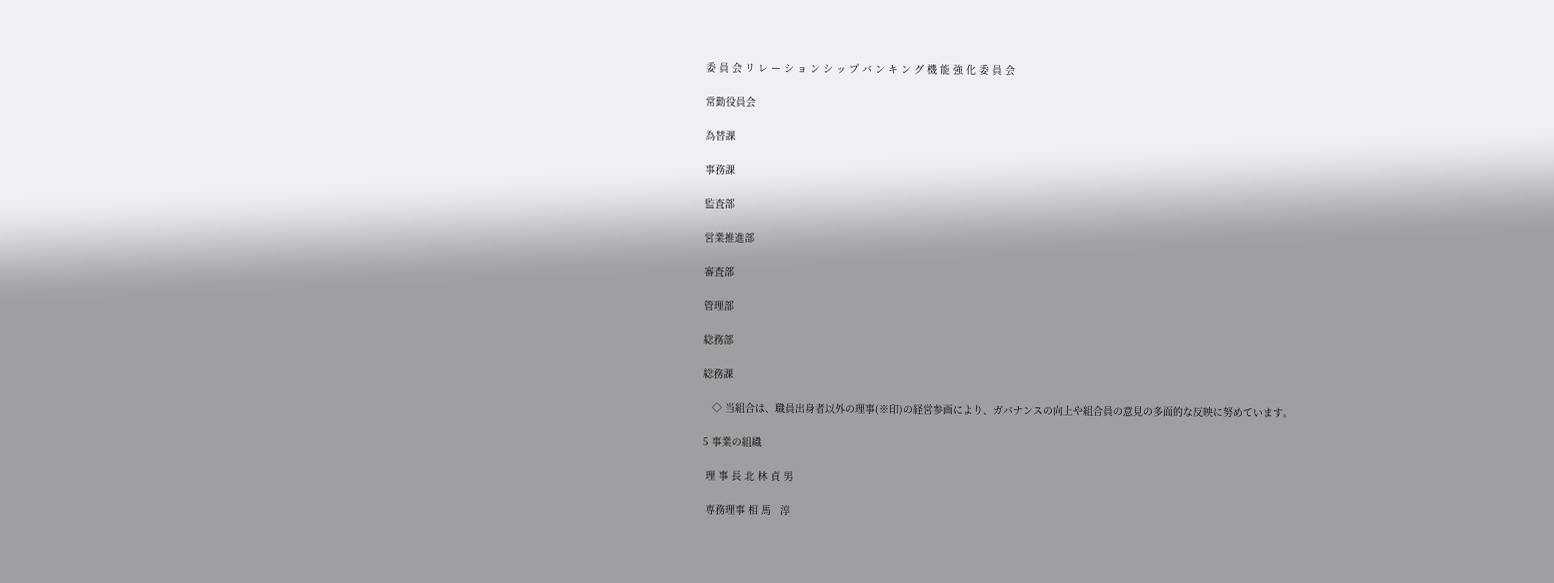委 員 会 リ レ ー シ ョ ン シ ッ プ バ ン キ ン グ 機 能 強 化 委 員 会

常勤役員会

為替課

事務課

監査部

営業推進部

審査部

管理部

総務部

総務課

   ◇ 当組合は、職員出身者以外の理事(※印)の経営参画により、ガバナンスの向上や組合員の意見の多面的な反映に努めています。

5 事業の組織

 理 事 長 北 林 貞 男

 専務理事 相 馬   淳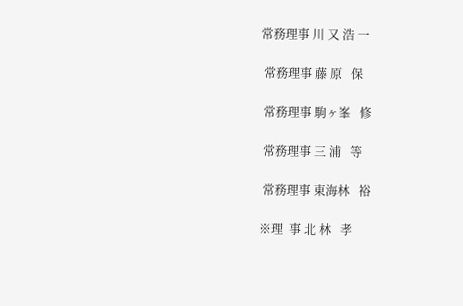常務理事 川 又 浩 一

 常務理事 藤 原   保

 常務理事 駒ヶ峯   修

 常務理事 三 浦   等

 常務理事 東海林   裕

※理  事 北 林   孝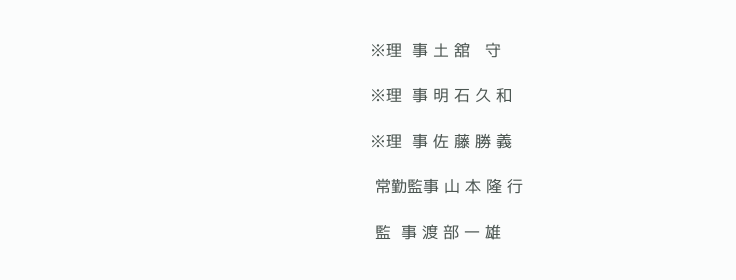※理  事 土 舘   守

※理  事 明 石 久 和

※理  事 佐 藤 勝 義

 常勤監事 山 本 隆 行

 監  事 渡 部 一 雄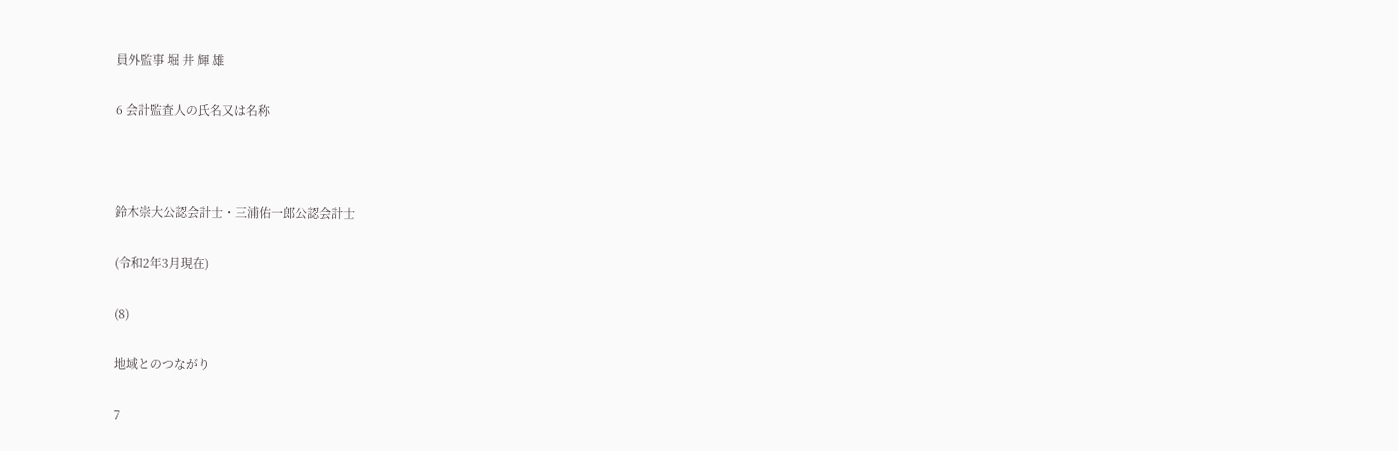員外監事 堀 井 輝 雄

6 会計監査人の氏名又は名称



鈴木崇大公認会計士・三浦佑一郎公認会計士

(令和2年3月現在)

(8)

地域とのつながり

7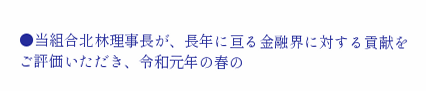●当組合北林理事長が、長年に亘る金融界に対する貢献をご評価いただき、令和元年の春の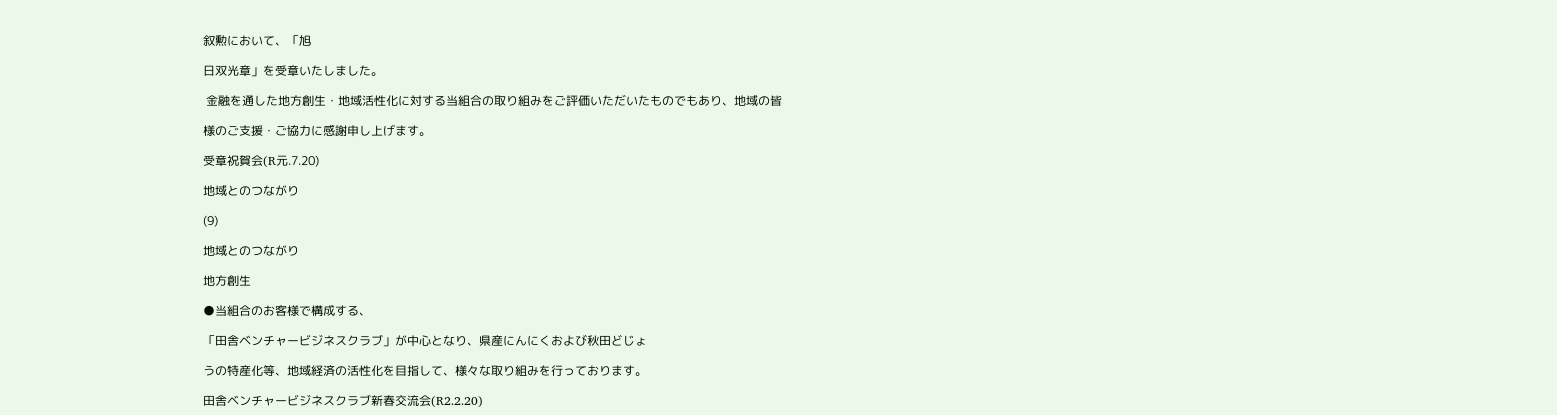叙勲において、「旭

日双光章」を受章いたしました。

 金融を通した地方創生・地域活性化に対する当組合の取り組みをご評価いただいたものでもあり、地域の皆

様のご支援・ご協力に感謝申し上げます。

受章祝賀会(R元.7.20)

地域とのつながり

(9)

地域とのつながり

地方創生

●当組合のお客様で構成する、

「田舎ベンチャービジネスクラブ」が中心となり、県産にんにくおよび秋田どじょ

うの特産化等、地域経済の活性化を目指して、様々な取り組みを行っております。

田舎ベンチャービジネスクラブ新春交流会(R2.2.20)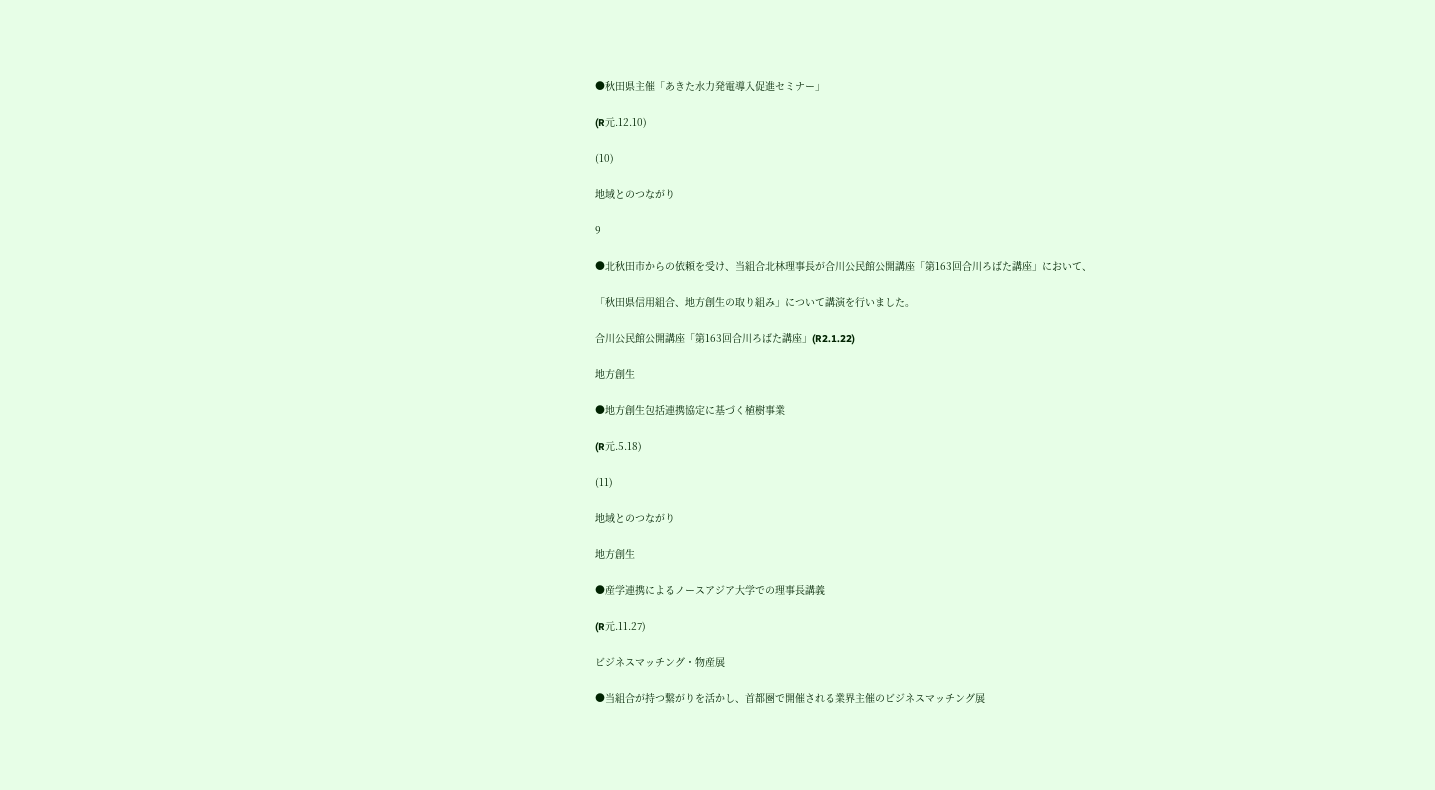●秋田県主催「あきた水力発電導入促進セミナー」

(R元.12.10)

(10)

地域とのつながり

9

●北秋田市からの依頼を受け、当組合北林理事長が合川公民館公開講座「第163回合川ろばた講座」において、

「秋田県信用組合、地方創生の取り組み」について講演を行いました。

合川公民館公開講座「第163回合川ろばた講座」(R2.1.22)

地方創生

●地方創生包括連携協定に基づく植樹事業

(R元.5.18)

(11)

地域とのつながり

地方創生

●産学連携によるノースアジア大学での理事長講義

(R元.11.27)

ビジネスマッチング・物産展

●当組合が持つ繋がりを活かし、首都圏で開催される業界主催のビジネスマッチング展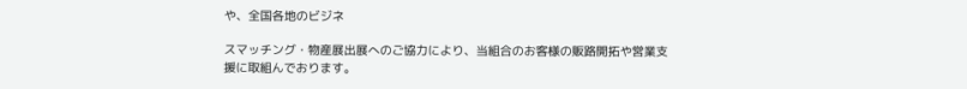や、全国各地のビジネ

スマッチング・物産展出展へのご協力により、当組合のお客様の販路開拓や営業支援に取組んでおります。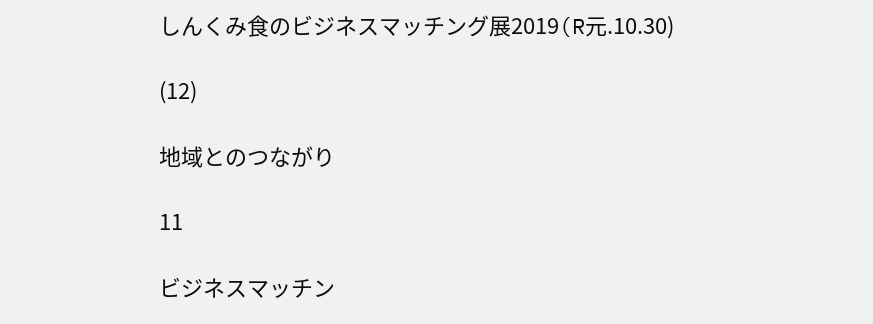しんくみ食のビジネスマッチング展2019(R元.10.30)

(12)

地域とのつながり

11

ビジネスマッチン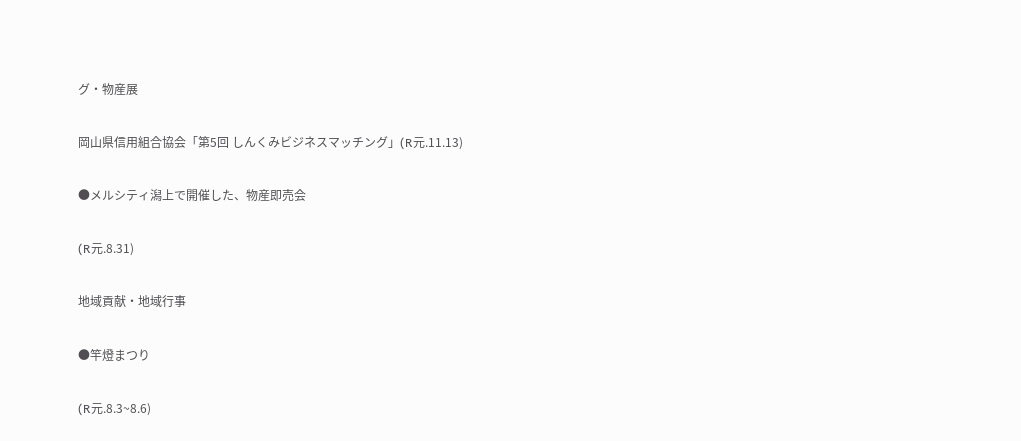グ・物産展

岡山県信用組合協会「第5回 しんくみビジネスマッチング」(R元.11.13)

●メルシティ潟上で開催した、物産即売会

(R元.8.31)

地域貢献・地域行事

●竿燈まつり

(R元.8.3~8.6)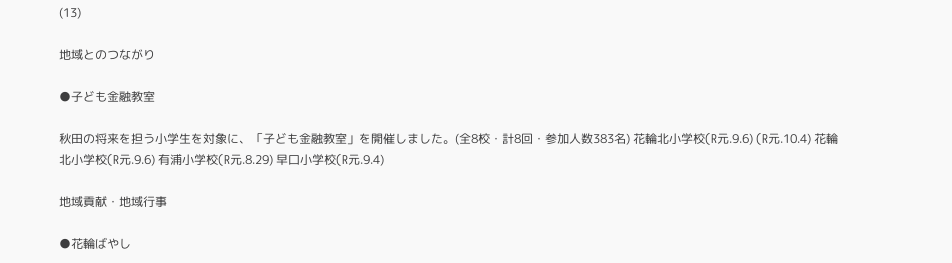(13)

地域とのつながり

●子ども金融教室

秋田の将来を担う小学生を対象に、「子ども金融教室」を開催しました。(全8校・計8回・参加人数383名) 花輪北小学校(R元.9.6) (R元.10.4) 花輪北小学校(R元.9.6) 有浦小学校(R元.8.29) 早口小学校(R元.9.4)

地域貢献・地域行事

●花輪ばやし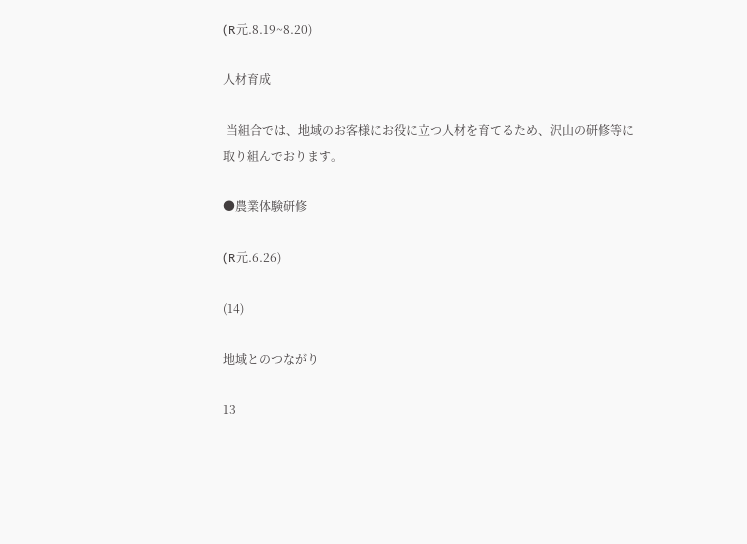(R元.8.19~8.20)

人材育成

 当組合では、地域のお客様にお役に立つ人材を育てるため、沢山の研修等に取り組んでおります。

●農業体験研修

(R元.6.26)

(14)

地域とのつながり

13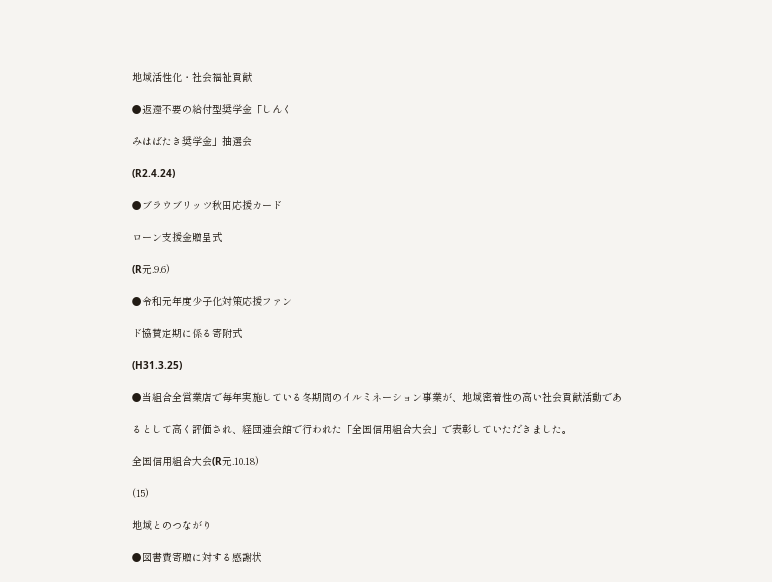地域活性化・社会福祉貢献

●返還不要の給付型奨学金「しんく

みはばたき奨学金」抽選会

(R2.4.24)

●ブラウブリッツ秋田応援カード

ローン支援金贈呈式

(R元.9.6)

●令和元年度少子化対策応援ファン

ド協賛定期に係る寄附式

(H31.3.25)

●当組合全営業店で毎年実施している冬期間のイルミネーション事業が、地域密着性の高い社会貢献活動であ

るとして高く評価され、経団連会館で行われた「全国信用組合大会」で表彰していただきました。

全国信用組合大会(R元.10.18)

(15)

地域とのつながり

●図書費寄贈に対する感謝状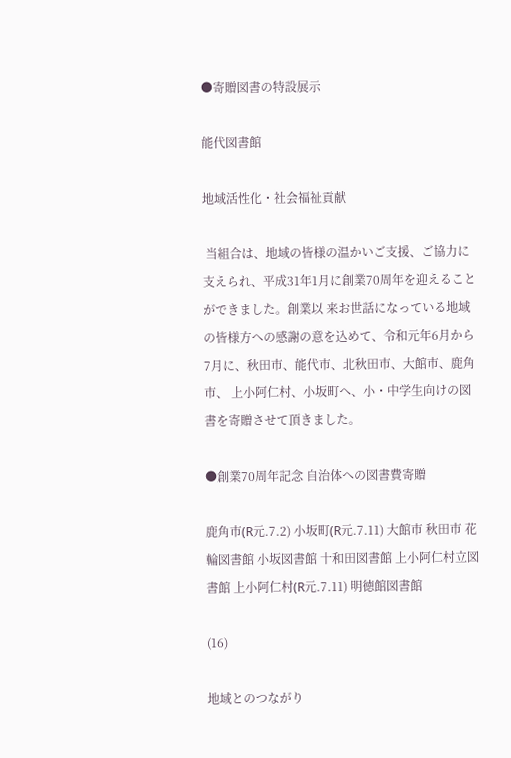●寄贈図書の特設展示

能代図書館

地域活性化・社会福祉貢献

 当組合は、地域の皆様の温かいご支援、ご協力に支えられ、平成31年1月に創業70周年を迎えることができました。創業以 来お世話になっている地域の皆様方への感謝の意を込めて、令和元年6月から7月に、秋田市、能代市、北秋田市、大館市、鹿角市、 上小阿仁村、小坂町へ、小・中学生向けの図書を寄贈させて頂きました。

●創業70周年記念 自治体への図書費寄贈

鹿角市(R元.7.2) 小坂町(R元.7.11) 大館市 秋田市 花輪図書館 小坂図書館 十和田図書館 上小阿仁村立図書館 上小阿仁村(R元.7.11) 明徳館図書館

(16)

地域とのつながり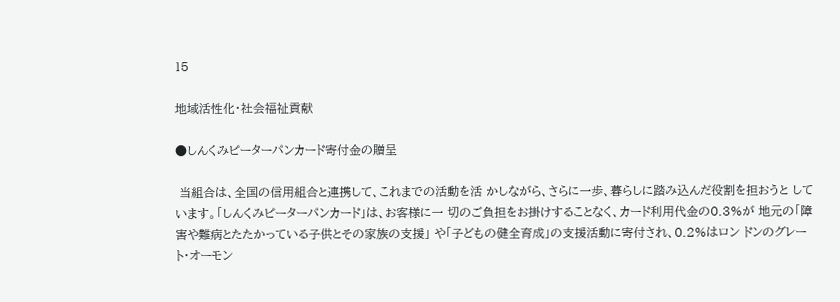15

地域活性化・社会福祉貢献

●しんくみピーターパンカード寄付金の贈呈

 当組合は、全国の信用組合と連携して、これまでの活動を活 かしながら、さらに一歩、暮らしに踏み込んだ役割を担おうと しています。「しんくみピーターパンカード」は、お客様に一 切のご負担をお掛けすることなく、カード利用代金の0.3%が 地元の「障害や難病とたたかっている子供とその家族の支援」 や「子どもの健全育成」の支援活動に寄付され、0.2%はロン ドンのグレート・オーモン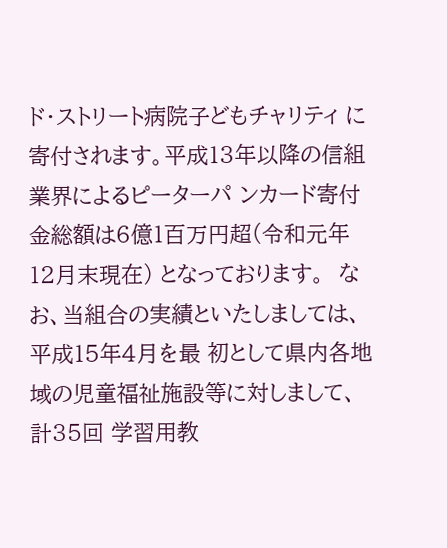ド・ストリート病院子どもチャリティ に寄付されます。平成13年以降の信組業界によるピーターパ ンカード寄付金総額は6億1百万円超(令和元年12月末現在) となっております。  なお、当組合の実績といたしましては、平成15年4月を最 初として県内各地域の児童福祉施設等に対しまして、計35回 学習用教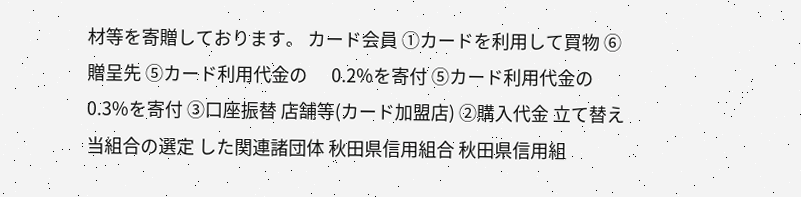材等を寄贈しております。 カード会員 ①カードを利用して買物 ⑥贈呈先 ⑤カード利用代金の      0.2%を寄付 ⑤カード利用代金の0.3%を寄付 ③口座振替 店舗等(カード加盟店) ②購入代金 立て替え 当組合の選定 した関連諸団体 秋田県信用組合 秋田県信用組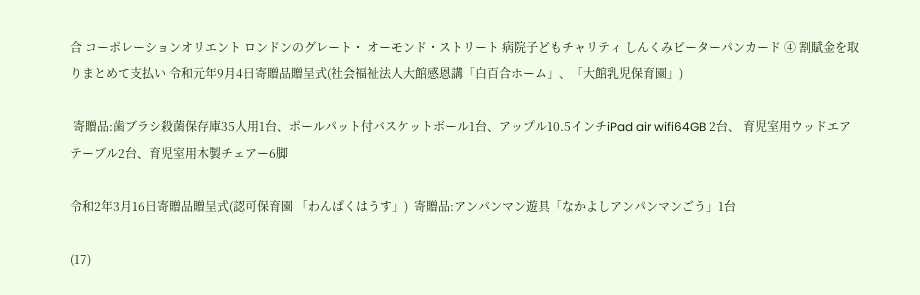合 コーポレーションオリエント ロンドンのグレート・ オーモンド・ストリート 病院子どもチャリティ しんくみピーターパンカード ④ 割賦金を取りまとめて支払い 令和元年9月4日寄贈品贈呈式(社会福祉法人大館感恩講「白百合ホーム」、「大館乳児保育園」)

 寄贈品:歯ブラシ殺菌保存庫35人用1台、ポールパット付バスケットボール1台、アップル10.5インチiPad air wifi64GB 2台、 育児室用ウッドエアテーブル2台、育児室用木製チェアー6脚

令和2年3月16日寄贈品贈呈式(認可保育園 「わんぱくはうす」)  寄贈品:アンパンマン遊具「なかよしアンパンマンごう」1台

(17)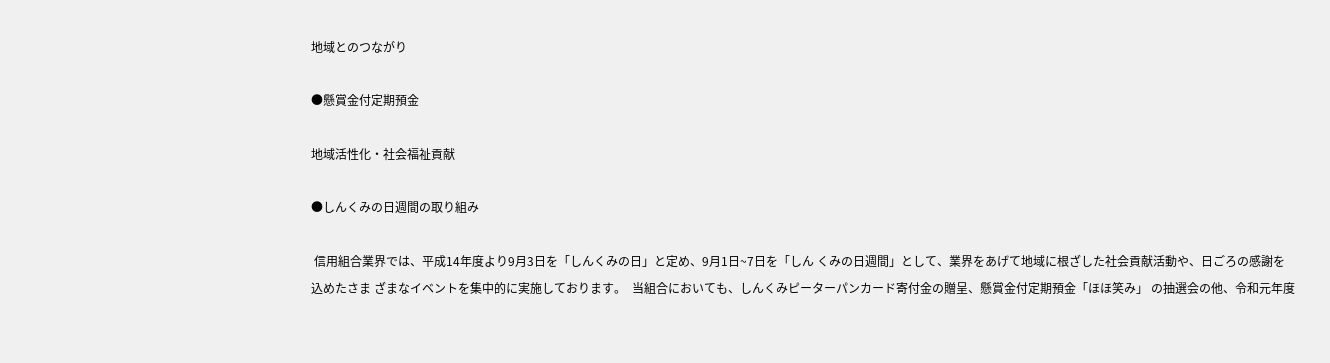地域とのつながり

●懸賞金付定期預金

地域活性化・社会福祉貢献

●しんくみの日週間の取り組み

 信用組合業界では、平成14年度より9月3日を「しんくみの日」と定め、9月1日~7日を「しん くみの日週間」として、業界をあげて地域に根ざした社会貢献活動や、日ごろの感謝を込めたさま ざまなイベントを集中的に実施しております。  当組合においても、しんくみピーターパンカード寄付金の贈呈、懸賞金付定期預金「ほほ笑み」 の抽選会の他、令和元年度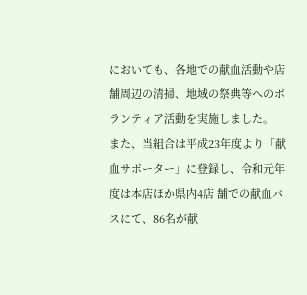においても、各地での献血活動や店舗周辺の清掃、地域の祭典等へのボ ランティア活動を実施しました。  また、当組合は平成23年度より「献血サポーター」に登録し、令和元年度は本店ほか県内4店 舗での献血バスにて、86名が献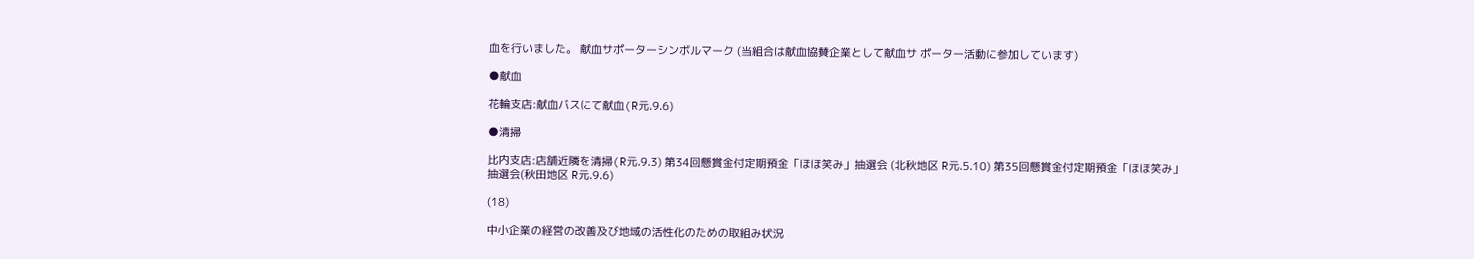血を行いました。 献血サポーターシンボルマーク (当組合は献血協賛企業として献血サ ポーター活動に参加しています)

●献血

花輪支店:献血バスにて献血(R元.9.6)

●清掃

比内支店:店舗近隣を清掃(R元.9.3) 第34回懸賞金付定期預金「ほほ笑み」抽選会 (北秋地区 R元.5.10) 第35回懸賞金付定期預金「ほほ笑み」抽選会(秋田地区 R元.9.6)

(18)

中小企業の経営の改善及び地域の活性化のための取組み状況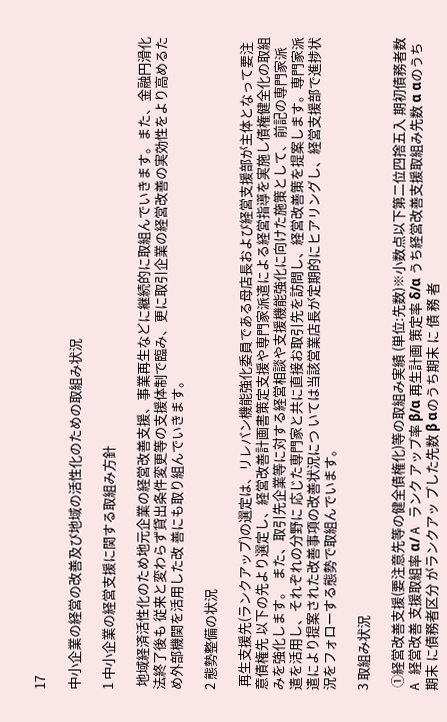17

中小企業の経営の改善及び地域の活性化のための取組み状況

1 中小企業の経営支援に関する取組み方針

 地域経済活性化のため地元企業の経営改善支援、事業再生などに継続的に取組んでいきます。また、金融円滑化法終了後も 従来と変わらず貸出条件変更等の支援体制で臨み、更に取引企業の経営改善の実効性をより高めるため外部機関を活用した改 善にも取り組んでいきます。

2 態勢整備の状況

 再生支援先(ランクアップ)の選定は、リレバン機能強化委員である母店長および経営支援部が主体となって要注意債権先 以下の先より選定し、経営改善計画書策定支援や専門家派遣による経営指導を実施し債権健全化の取組みを強化します。  また、取引先企業等に対する経営相談や支援機能強化に向けた施策として、前記の専門家派遣を活用し、それぞれの分野に 応じた専門家と共に直接お取引先を訪問し、経営改善策を提案します。専門家派遣により提案された改善事項の改善状況につ いては当該営業店長が定期的にヒアリングし、経営支援部で進捗状況をフォローする態勢で取組んでいます。

3 取組み状況

 ①経営改善支援(要注意先等の健全債権化)等の取組み実績 (単位:先数)※小数点以下第二位四捨五入 期初債務者数 A 経営改善 支援取組率 α/ A ランク アップ率 β/α 再生計画 策定率 δ/α うち経営改善支援取組み先数 α αのうち期末 に債務者区分 がランクアッ プした先数 β αのうち期末 に 債 務 者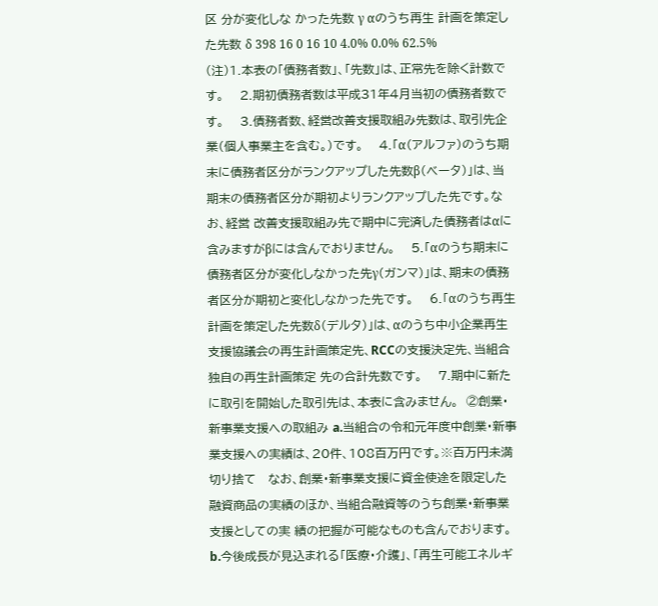区 分が変化しな かった先数 γ αのうち再生 計画を策定し た先数 δ 398 16 0 16 10 4.0% 0.0% 62.5% (注)1.本表の「債務者数」、「先数」は、正常先を除く計数です。    2.期初債務者数は平成31年4月当初の債務者数です。    3.債務者数、経営改善支援取組み先数は、取引先企業(個人事業主を含む。)です。    4.「α(アルファ)のうち期末に債務者区分がランクアップした先数β(ベータ)」は、当期末の債務者区分が期初よりランクアップした先です。なお、経営 改善支援取組み先で期中に完済した債務者はαに含みますがβには含んでおりません。    5.「αのうち期末に債務者区分が変化しなかった先γ(ガンマ)」は、期末の債務者区分が期初と変化しなかった先です。    6.「αのうち再生計画を策定した先数δ(デルタ)」は、αのうち中小企業再生支援協議会の再生計画策定先、RCCの支援決定先、当組合独自の再生計画策定 先の合計先数です。    7.期中に新たに取引を開始した取引先は、本表に含みません。  ②創業・新事業支援への取組み a.当組合の令和元年度中創業・新事業支援への実績は、20件、108百万円です。※百万円未満切り捨て   なお、創業・新事業支援に資金使途を限定した融資商品の実績のほか、当組合融資等のうち創業・新事業支援としての実 績の把握が可能なものも含んでおります。 b.今後成長が見込まれる「医療・介護」、「再生可能エネルギ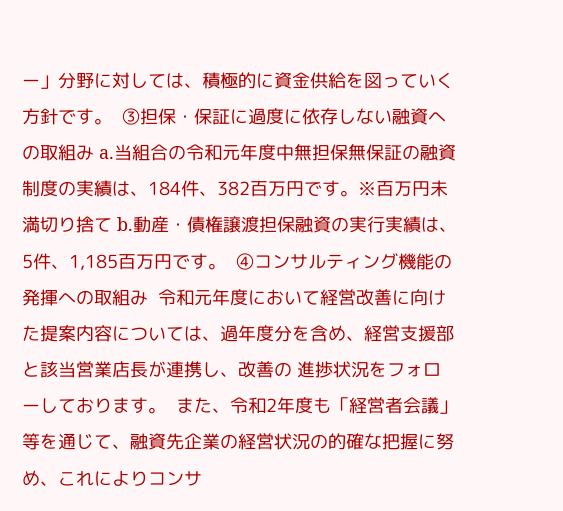ー」分野に対しては、積極的に資金供給を図っていく方針です。  ③担保・保証に過度に依存しない融資への取組み a.当組合の令和元年度中無担保無保証の融資制度の実績は、184件、382百万円です。※百万円未満切り捨て b.動産・債権譲渡担保融資の実行実績は、5件、1,185百万円です。  ④コンサルティング機能の発揮への取組み  令和元年度において経営改善に向けた提案内容については、過年度分を含め、経営支援部と該当営業店長が連携し、改善の 進捗状況をフォローしております。  また、令和2年度も「経営者会議」等を通じて、融資先企業の経営状況の的確な把握に努め、これによりコンサ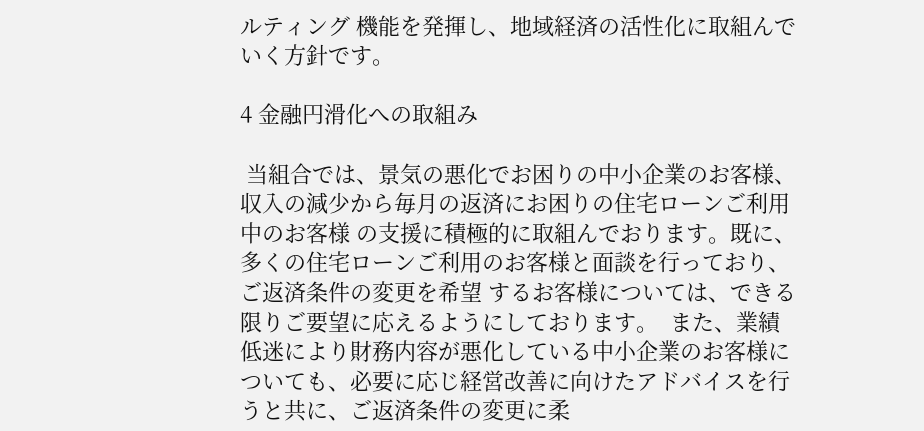ルティング 機能を発揮し、地域経済の活性化に取組んでいく方針です。

4 金融円滑化への取組み

 当組合では、景気の悪化でお困りの中小企業のお客様、収入の減少から毎月の返済にお困りの住宅ローンご利用中のお客様 の支援に積極的に取組んでおります。既に、多くの住宅ローンご利用のお客様と面談を行っており、ご返済条件の変更を希望 するお客様については、できる限りご要望に応えるようにしております。  また、業績低迷により財務内容が悪化している中小企業のお客様についても、必要に応じ経営改善に向けたアドバイスを行 うと共に、ご返済条件の変更に柔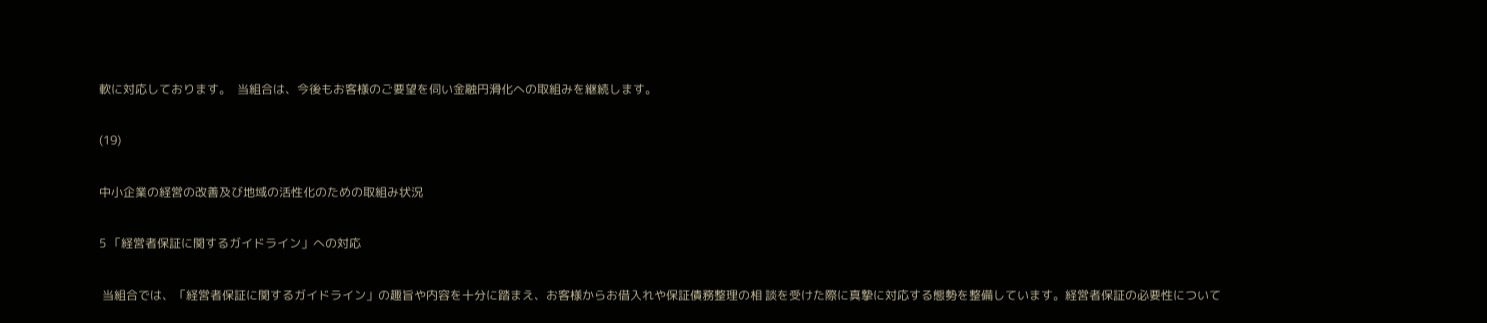軟に対応しております。  当組合は、今後もお客様のご要望を伺い金融円滑化への取組みを継続します。

(19)

中小企業の経営の改善及び地域の活性化のための取組み状況

5 「経営者保証に関するガイドライン」への対応

 当組合では、「経営者保証に関するガイドライン」の趣旨や内容を十分に踏まえ、お客様からお借入れや保証債務整理の相 談を受けた際に真摯に対応する態勢を整備しています。経営者保証の必要性について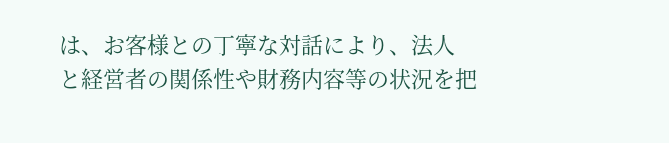は、お客様との丁寧な対話により、法人 と経営者の関係性や財務内容等の状況を把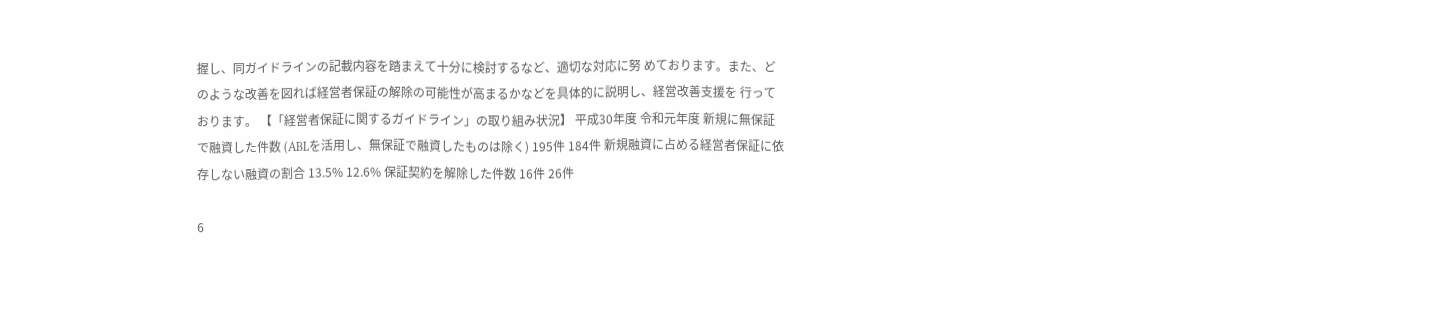握し、同ガイドラインの記載内容を踏まえて十分に検討するなど、適切な対応に努 めております。また、どのような改善を図れば経営者保証の解除の可能性が高まるかなどを具体的に説明し、経営改善支援を 行っております。 【「経営者保証に関するガイドライン」の取り組み状況】 平成30年度 令和元年度 新規に無保証で融資した件数 (ABLを活用し、無保証で融資したものは除く) 195件 184件 新規融資に占める経営者保証に依存しない融資の割合 13.5% 12.6% 保証契約を解除した件数 16件 26件

6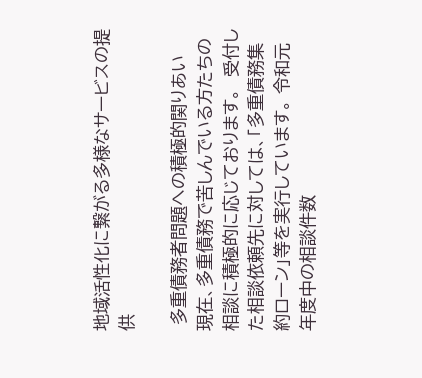地域活性化に繋がる多様なサービスの提供

 多重債務者問題への積極的関りあい  現在、多重債務で苦しんでいる方たちの相談に積極的に応じております。  受付した相談依頼先に対しては、「多重債務集約ローン」等を実行しています。 令和元年度中の相談件数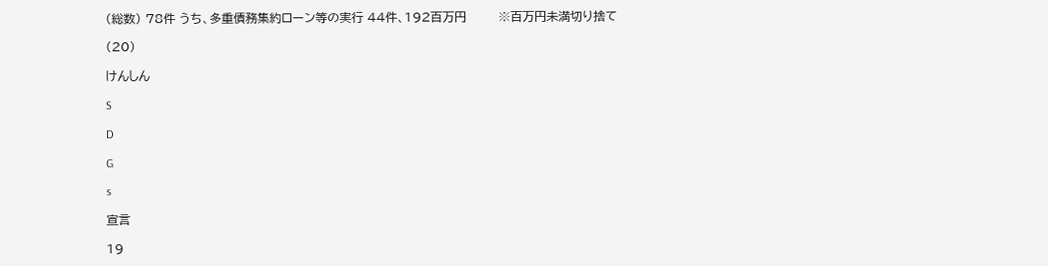(総数) 78件 うち、多重債務集約ローン等の実行 44件、192百万円        ※百万円未満切り捨て

(20)

けんしん

S

D

G

s

宣言

19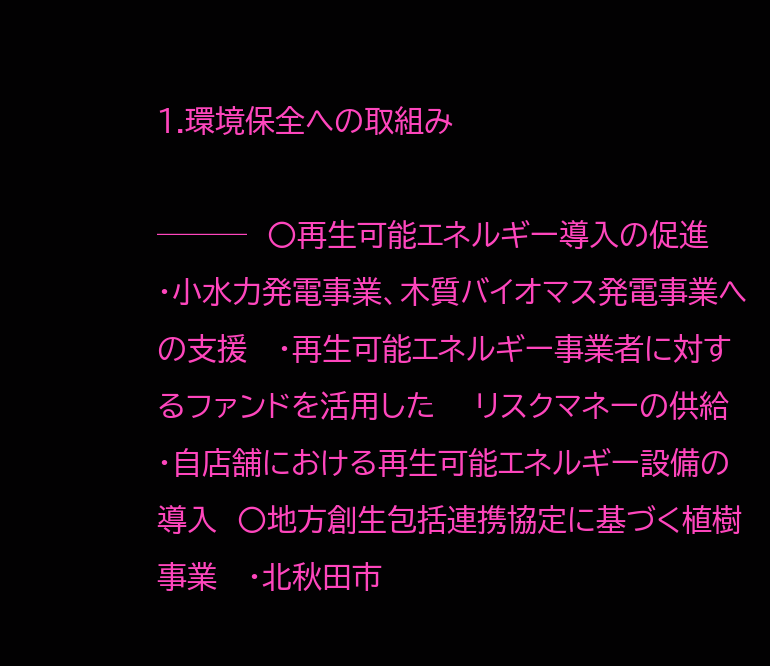1.環境保全への取組み

───  〇再生可能エネルギー導入の促進   ・小水力発電事業、木質バイオマス発電事業への支援   ・再生可能エネルギー事業者に対するファンドを活用した    リスクマネーの供給   ・自店舗における再生可能エネルギー設備の導入  〇地方創生包括連携協定に基づく植樹事業   ・北秋田市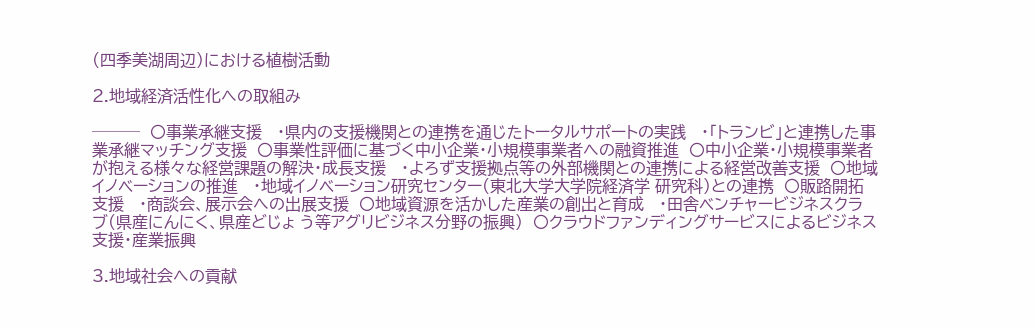(四季美湖周辺)における植樹活動

2.地域経済活性化への取組み

───  〇事業承継支援   ・県内の支援機関との連携を通じたトータルサポートの実践   ・「トランビ」と連携した事業承継マッチング支援  〇事業性評価に基づく中小企業・小規模事業者への融資推進  〇中小企業・小規模事業者が抱える様々な経営課題の解決・成長支援   ・よろず支援拠点等の外部機関との連携による経営改善支援  〇地域イノベーションの推進   ・地域イノベーション研究センター(東北大学大学院経済学 研究科)との連携  〇販路開拓支援   ・商談会、展示会への出展支援  〇地域資源を活かした産業の創出と育成   ・田舎ベンチャービジネスクラブ(県産にんにく、県産どじょ う等アグリビジネス分野の振興)  〇クラウドファンディングサービスによるビジネス支援・産業振興

3.地域社会への貢献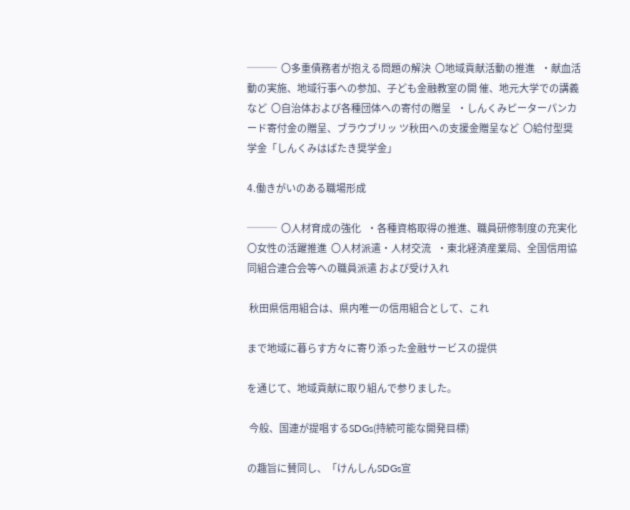───  〇多重債務者が抱える問題の解決  〇地域貢献活動の推進   ・献血活動の実施、地域行事への参加、子ども金融教室の開 催、地元大学での講義など  〇自治体および各種団体への寄付の贈呈   ・しんくみピーターパンカード寄付金の贈呈、ブラウブリッ ツ秋田への支援金贈呈など  〇給付型奨学金「しんくみはばたき奨学金」

4.働きがいのある職場形成

───  〇人材育成の強化   ・各種資格取得の推進、職員研修制度の充実化  〇女性の活躍推進  〇人材派遣・人材交流   ・東北経済産業局、全国信用協同組合連合会等への職員派遣 および受け入れ

 秋田県信用組合は、県内唯一の信用組合として、これ

まで地域に暮らす方々に寄り添った金融サービスの提供

を通じて、地域貢献に取り組んで参りました。

 今般、国連が提唱するSDGs(持続可能な開発目標)

の趣旨に賛同し、「けんしんSDGs宣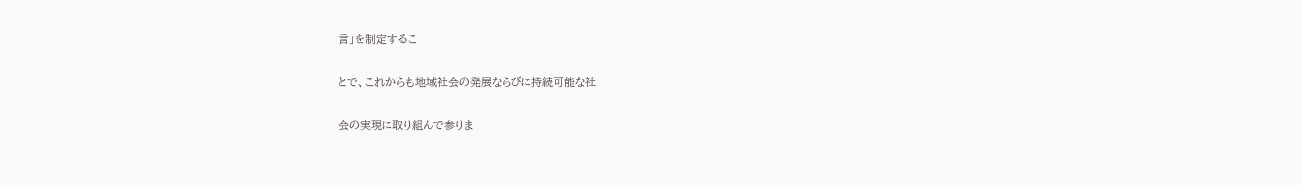言」を制定するこ

とで、これからも地域社会の発展ならびに持続可能な社

会の実現に取り組んで参りま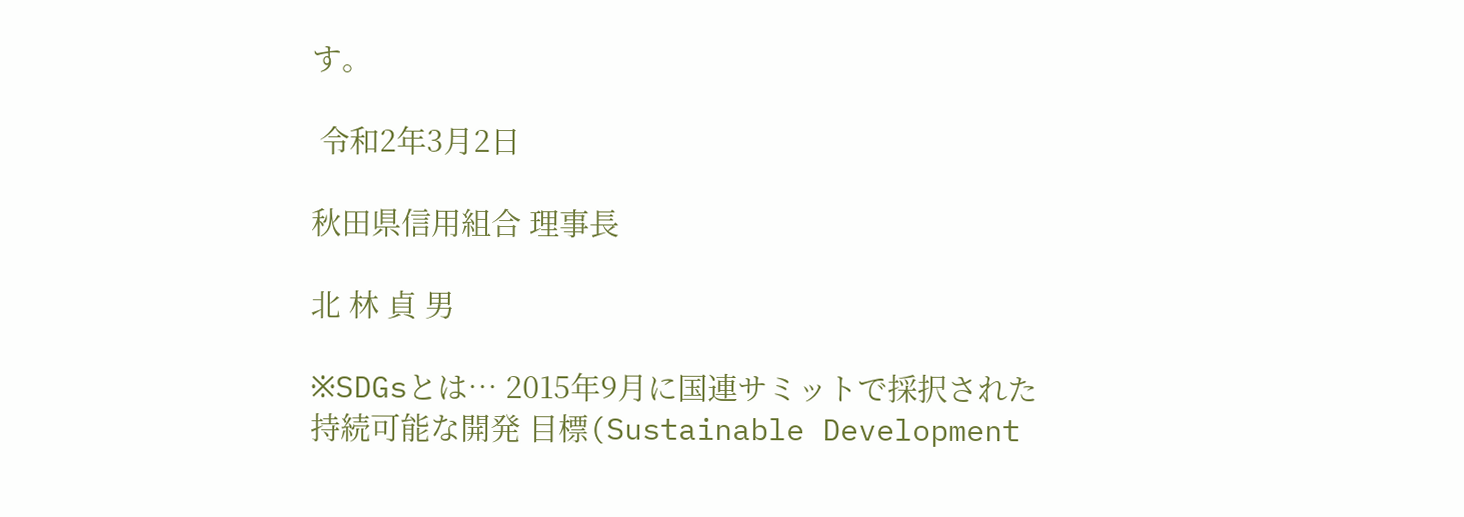す。

 令和2年3月2日

秋田県信用組合 理事長

北 林 貞 男

※SDGsとは… 2015年9月に国連サミットで採択された持続可能な開発 目標(Sustainable Development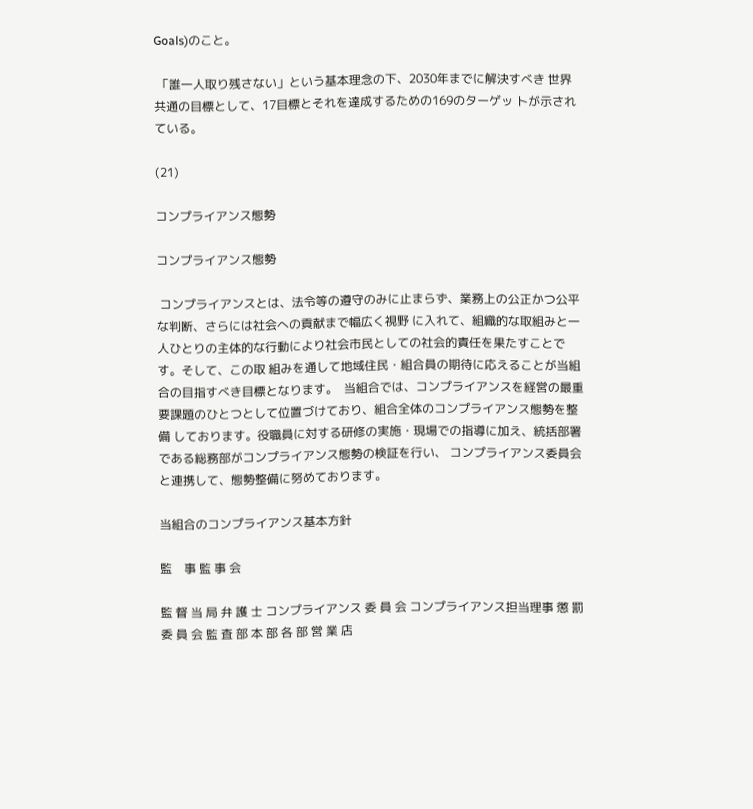Goals)のこと。

 「誰一人取り残さない」という基本理念の下、2030年までに解決すべき 世界共通の目標として、17目標とそれを達成するための169のターゲッ トが示されている。

(21)

コンプライアンス態勢

コンプライアンス態勢

 コンプライアンスとは、法令等の遵守のみに止まらず、業務上の公正かつ公平な判断、さらには社会への貢献まで幅広く視野 に入れて、組織的な取組みと一人ひとりの主体的な行動により社会市民としての社会的責任を果たすことです。そして、この取 組みを通して地域住民・組合員の期待に応えることが当組合の目指すべき目標となります。  当組合では、コンプライアンスを経営の最重要課題のひとつとして位置づけており、組合全体のコンプライアンス態勢を整備 しております。役職員に対する研修の実施・現場での指導に加え、統括部署である総務部がコンプライアンス態勢の検証を行い、 コンプライアンス委員会と連携して、態勢整備に努めております。

当組合のコンプライアンス基本方針

監    事 監 事 会

監 督 当 局 弁 護 士 コンプライアンス 委 員 会 コンプライアンス担当理事 懲 罰 委 員 会 監 査 部 本 部 各 部 営 業 店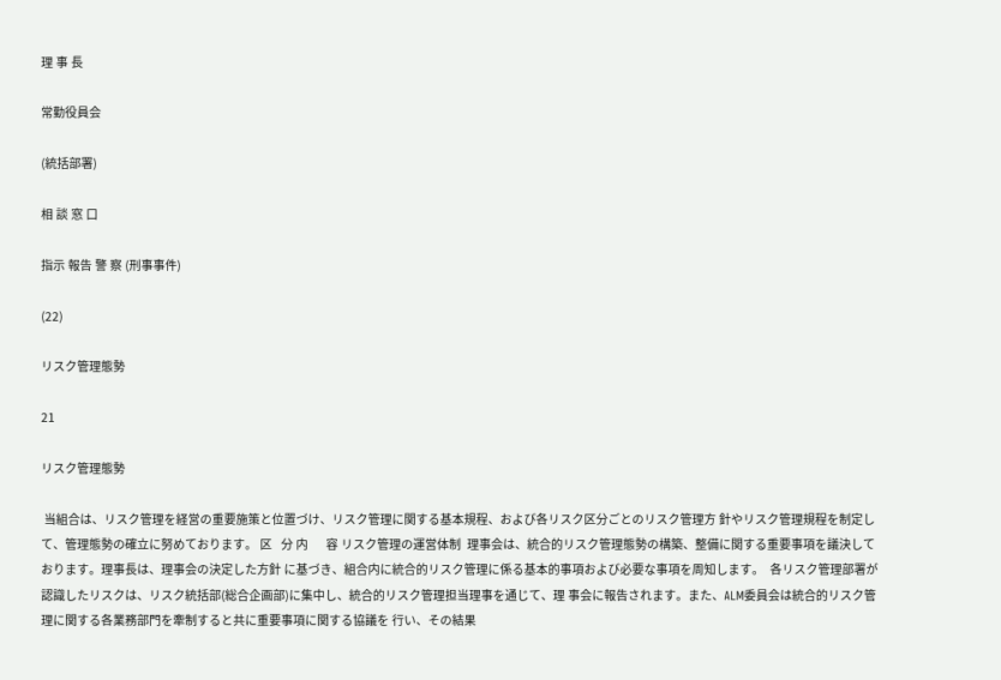理 事 長

常勤役員会

(統括部署)

相 談 窓 口

指示 報告 警 察 (刑事事件)

(22)

リスク管理態勢

21

リスク管理態勢

 当組合は、リスク管理を経営の重要施策と位置づけ、リスク管理に関する基本規程、および各リスク区分ごとのリスク管理方 針やリスク管理規程を制定して、管理態勢の確立に努めております。 区   分 内      容 リスク管理の運営体制  理事会は、統合的リスク管理態勢の構築、整備に関する重要事項を議決しております。理事長は、理事会の決定した方針 に基づき、組合内に統合的リスク管理に係る基本的事項および必要な事項を周知します。  各リスク管理部署が認識したリスクは、リスク統括部(総合企画部)に集中し、統合的リスク管理担当理事を通じて、理 事会に報告されます。また、ALM委員会は統合的リスク管理に関する各業務部門を牽制すると共に重要事項に関する協議を 行い、その結果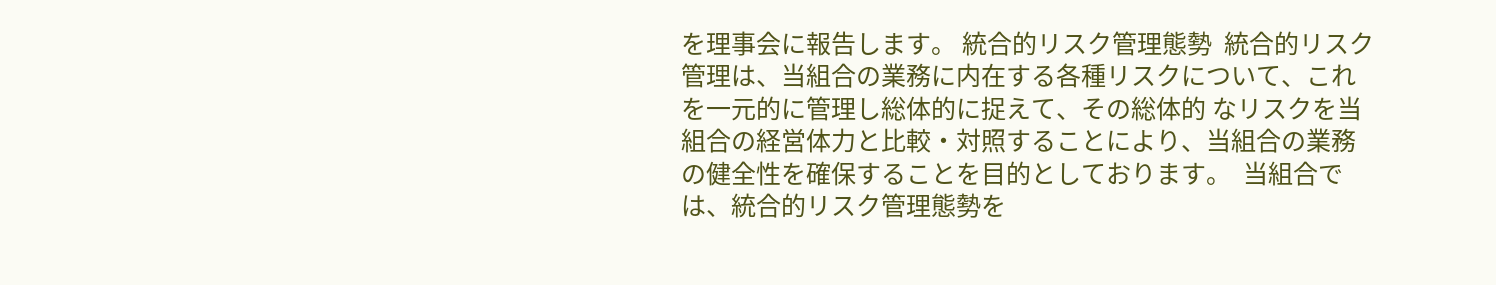を理事会に報告します。 統合的リスク管理態勢  統合的リスク管理は、当組合の業務に内在する各種リスクについて、これを一元的に管理し総体的に捉えて、その総体的 なリスクを当組合の経営体力と比較・対照することにより、当組合の業務の健全性を確保することを目的としております。  当組合では、統合的リスク管理態勢を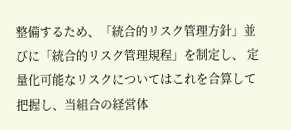整備するため、「統合的リスク管理方針」並びに「統合的リスク管理規程」を制定し、 定量化可能なリスクについてはこれを合算して把握し、当組合の経営体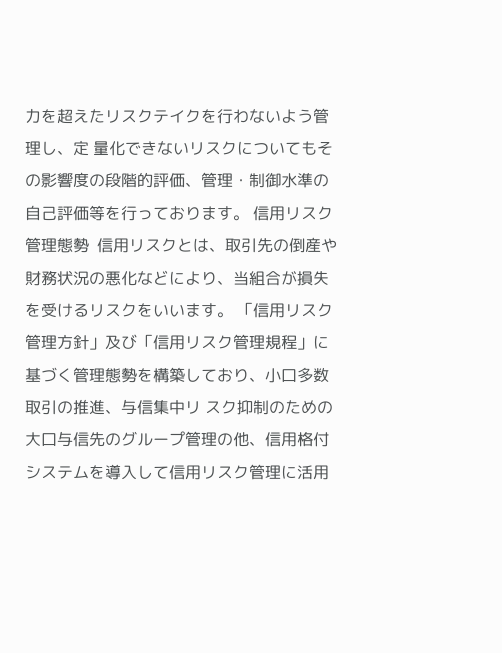力を超えたリスクテイクを行わないよう管理し、定 量化できないリスクについてもその影響度の段階的評価、管理・制御水準の自己評価等を行っております。 信用リスク管理態勢  信用リスクとは、取引先の倒産や財務状況の悪化などにより、当組合が損失を受けるリスクをいいます。 「信用リスク管理方針」及び「信用リスク管理規程」に基づく管理態勢を構築しており、小口多数取引の推進、与信集中リ スク抑制のための大口与信先のグループ管理の他、信用格付システムを導入して信用リスク管理に活用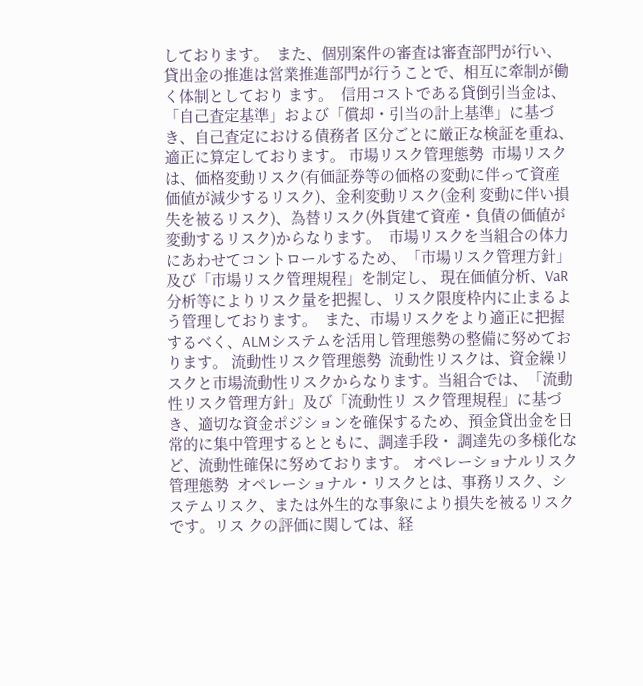しております。  また、個別案件の審査は審査部門が行い、貸出金の推進は営業推進部門が行うことで、相互に牽制が働く体制としており ます。  信用コストである貸倒引当金は、「自己査定基準」および「償却・引当の計上基準」に基づき、自己査定における債務者 区分ごとに厳正な検証を重ね、適正に算定しております。 市場リスク管理態勢  市場リスクは、価格変動リスク(有価証券等の価格の変動に伴って資産価値が減少するリスク)、金利変動リスク(金利 変動に伴い損失を被るリスク)、為替リスク(外貨建て資産・負債の価値が変動するリスク)からなります。  市場リスクを当組合の体力にあわせてコントロールするため、「市場リスク管理方針」及び「市場リスク管理規程」を制定し、 現在価値分析、VaR分析等によりリスク量を把握し、リスク限度枠内に止まるよう管理しております。  また、市場リスクをより適正に把握するべく、ALMシステムを活用し管理態勢の整備に努めております。 流動性リスク管理態勢  流動性リスクは、資金繰リスクと市場流動性リスクからなります。当組合では、「流動性リスク管理方針」及び「流動性リ スク管理規程」に基づき、適切な資金ポジションを確保するため、預金貸出金を日常的に集中管理するとともに、調達手段・ 調達先の多様化など、流動性確保に努めております。 オペレーショナルリスク 管理態勢  オペレーショナル・リスクとは、事務リスク、システムリスク、または外生的な事象により損失を被るリスクです。リス クの評価に関しては、経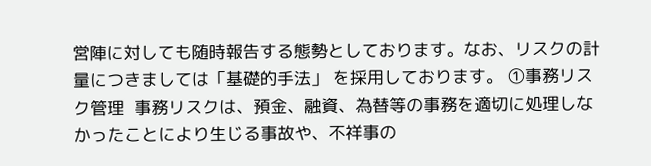営陣に対しても随時報告する態勢としております。なお、リスクの計量につきましては「基礎的手法」 を採用しております。 ①事務リスク管理  事務リスクは、預金、融資、為替等の事務を適切に処理しなかったことにより生じる事故や、不祥事の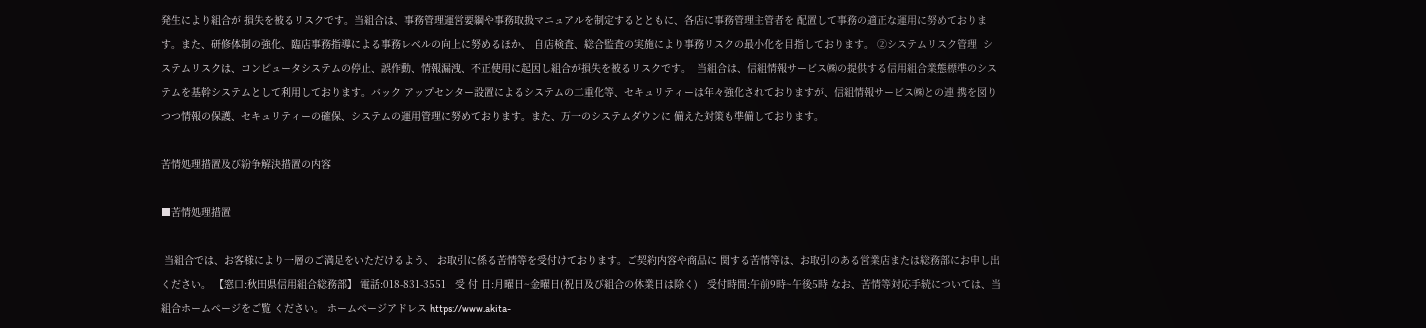発生により組合が 損失を被るリスクです。当組合は、事務管理運営要綱や事務取扱マニュアルを制定するとともに、各店に事務管理主管者を 配置して事務の適正な運用に努めております。また、研修体制の強化、臨店事務指導による事務レベルの向上に努めるほか、 自店検査、総合監査の実施により事務リスクの最小化を目指しております。 ②システムリスク管理  システムリスクは、コンピュータシステムの停止、誤作動、情報漏洩、不正使用に起因し組合が損失を被るリスクです。  当組合は、信組情報サービス㈱の提供する信用組合業態標準のシステムを基幹システムとして利用しております。バック アップセンター設置によるシステムの二重化等、セキュリティーは年々強化されておりますが、信組情報サービス㈱との連 携を図りつつ情報の保護、セキュリティーの確保、システムの運用管理に努めております。また、万一のシステムダウンに 備えた対策も準備しております。

苦情処理措置及び紛争解決措置の内容

■苦情処理措置

 当組合では、お客様により一層のご満足をいただけるよう、 お取引に係る苦情等を受付けております。ご契約内容や商品に 関する苦情等は、お取引のある営業店または総務部にお申し出 ください。 【窓口:秋田県信用組合総務部】 電話:018-831-3551   受 付 日:月曜日~金曜日(祝日及び組合の休業日は除く)   受付時間:午前9時~午後5時 なお、苦情等対応手続については、当組合ホームページをご覧 ください。 ホームページアドレス https://www.akita-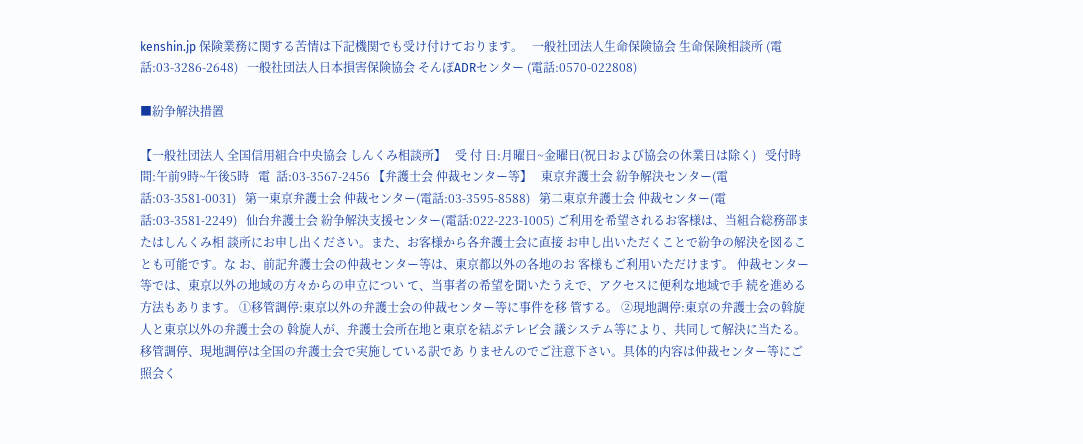kenshin.jp 保険業務に関する苦情は下記機関でも受け付けております。   一般社団法人生命保険協会 生命保険相談所 (電話:03-3286-2648)   一般社団法人日本損害保険協会 そんぽADRセンター (電話:0570-022808)

■紛争解決措置

【一般社団法人 全国信用組合中央協会 しんくみ相談所】   受 付 日:月曜日~金曜日(祝日および協会の休業日は除く)   受付時間:午前9時~午後5時   電  話:03-3567-2456 【弁護士会 仲裁センター等】   東京弁護士会 紛争解決センター(電話:03-3581-0031)   第一東京弁護士会 仲裁センター(電話:03-3595-8588)   第二東京弁護士会 仲裁センター(電話:03-3581-2249)   仙台弁護士会 紛争解決支援センター(電話:022-223-1005) ご利用を希望されるお客様は、当組合総務部またはしんくみ相 談所にお申し出ください。また、お客様から各弁護士会に直接 お申し出いただくことで紛争の解決を図ることも可能です。な お、前記弁護士会の仲裁センター等は、東京都以外の各地のお 客様もご利用いただけます。 仲裁センター等では、東京以外の地域の方々からの申立につい て、当事者の希望を聞いたうえで、アクセスに便利な地域で手 続を進める方法もあります。 ①移管調停:東京以外の弁護士会の仲裁センター等に事件を移 管する。 ②現地調停:東京の弁護士会の斡旋人と東京以外の弁護士会の 斡旋人が、弁護士会所在地と東京を結ぶテレビ会 議システム等により、共同して解決に当たる。  移管調停、現地調停は全国の弁護士会で実施している訳であ りませんのでご注意下さい。具体的内容は仲裁センター等にご 照会く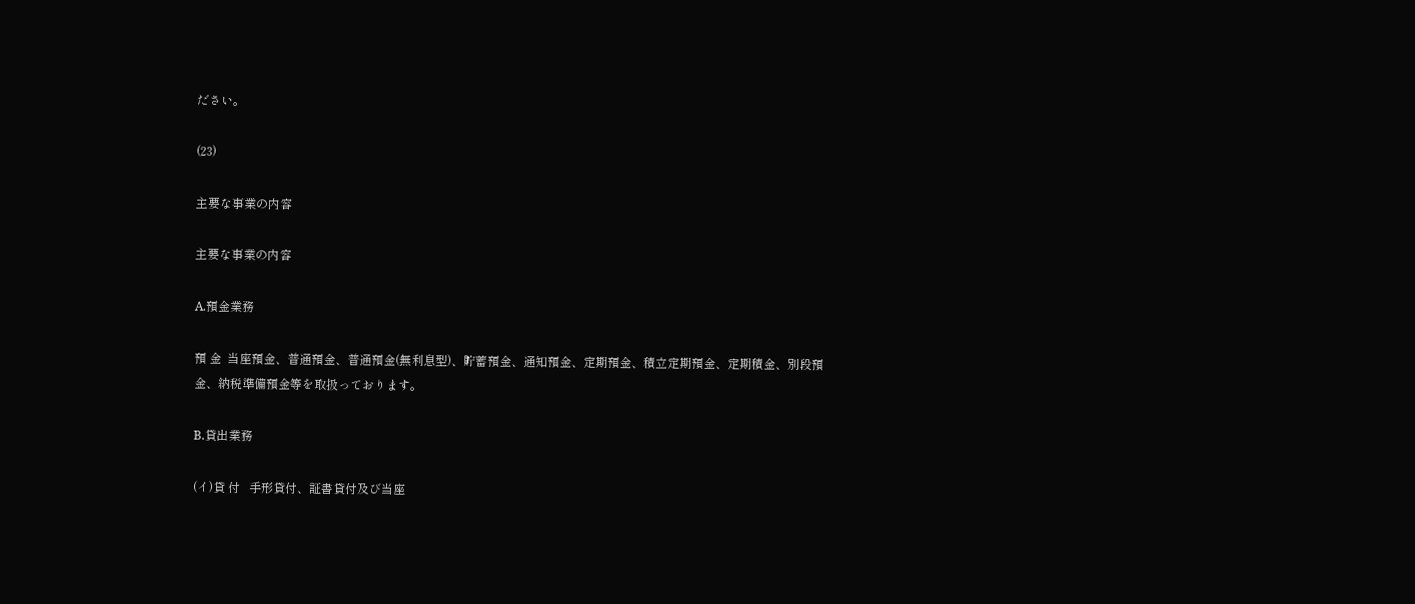ださい。

(23)

主要な事業の内容

主要な事業の内容

A.預金業務

預 金  当座預金、普通預金、普通預金(無利息型)、貯蓄預金、通知預金、定期預金、積立定期預金、定期積金、別段預 金、納税準備預金等を取扱っております。

B.貸出業務

(イ)貸 付   手形貸付、証書貸付及び当座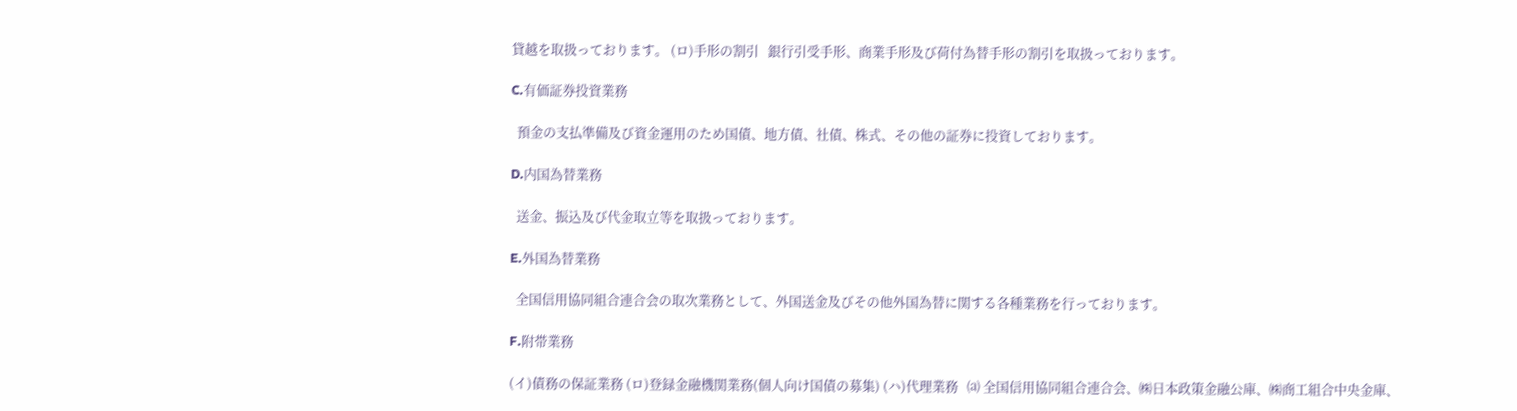貸越を取扱っております。 (ロ)手形の割引   銀行引受手形、商業手形及び荷付為替手形の割引を取扱っております。

C.有価証券投資業務

  預金の支払準備及び資金運用のため国債、地方債、社債、株式、その他の証券に投資しております。

D.内国為替業務

  送金、振込及び代金取立等を取扱っております。

E.外国為替業務

  全国信用協同組合連合会の取次業務として、外国送金及びその他外国為替に関する各種業務を行っております。

F.附帯業務

(イ)債務の保証業務 (ロ)登録金融機関業務(個人向け国債の募集) (ハ)代理業務   ⒜ 全国信用協同組合連合会、㈱日本政策金融公庫、㈱商工組合中央金庫、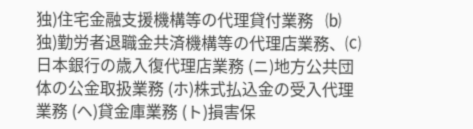独)住宅金融支援機構等の代理貸付業務   ⒝ 独)勤労者退職金共済機構等の代理店業務、⒞ 日本銀行の歳入復代理店業務 (ニ)地方公共団体の公金取扱業務 (ホ)株式払込金の受入代理業務 (ヘ)貸金庫業務 (ト)損害保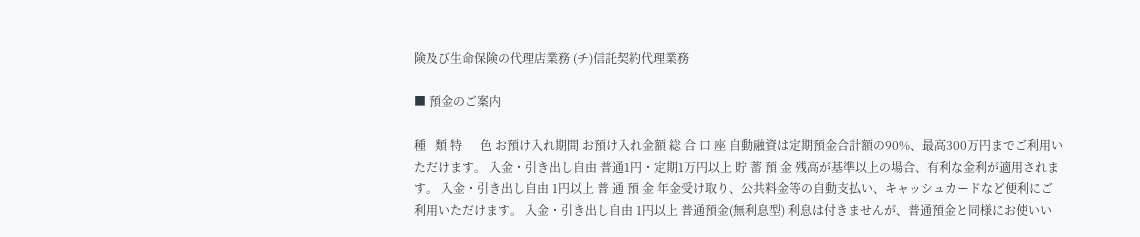険及び生命保険の代理店業務 (チ)信託契約代理業務

■ 預金のご案内

種   類 特      色 お預け入れ期間 お預け入れ金額 総 合 口 座 自動融資は定期預金合計額の90%、最高300万円までご利用いただけます。 入金・引き出し自由 普通1円・定期1万円以上 貯 蓄 預 金 残高が基準以上の場合、有利な金利が適用されます。 入金・引き出し自由 1円以上 普 通 預 金 年金受け取り、公共料金等の自動支払い、キャッシュカードなど便利にご利用いただけます。 入金・引き出し自由 1円以上 普通預金(無利息型) 利息は付きませんが、普通預金と同様にお使いい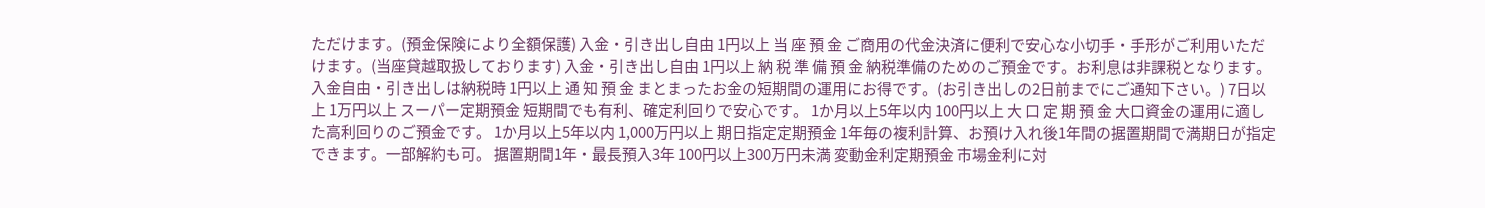ただけます。(預金保険により全額保護) 入金・引き出し自由 1円以上 当 座 預 金 ご商用の代金決済に便利で安心な小切手・手形がご利用いただけます。(当座貸越取扱しております) 入金・引き出し自由 1円以上 納 税 準 備 預 金 納税準備のためのご預金です。お利息は非課税となります。 入金自由・引き出しは納税時 1円以上 通 知 預 金 まとまったお金の短期間の運用にお得です。(お引き出しの2日前までにご通知下さい。) 7日以上 1万円以上 スーパー定期預金 短期間でも有利、確定利回りで安心です。 1か月以上5年以内 100円以上 大 口 定 期 預 金 大口資金の運用に適した高利回りのご預金です。 1か月以上5年以内 1,000万円以上 期日指定定期預金 1年毎の複利計算、お預け入れ後1年間の据置期間で満期日が指定できます。一部解約も可。 据置期間1年・最長預入3年 100円以上300万円未満 変動金利定期預金 市場金利に対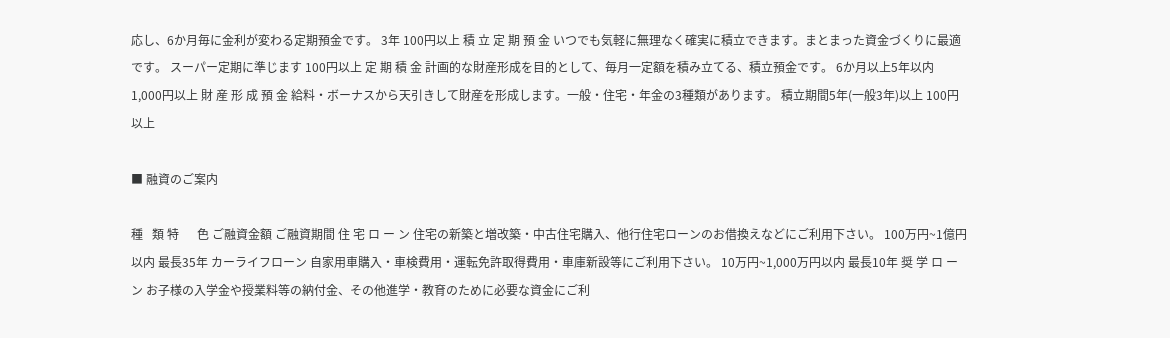応し、6か月毎に金利が変わる定期預金です。 3年 100円以上 積 立 定 期 預 金 いつでも気軽に無理なく確実に積立できます。まとまった資金づくりに最適です。 スーパー定期に準じます 100円以上 定 期 積 金 計画的な財産形成を目的として、毎月一定額を積み立てる、積立預金です。 6か月以上5年以内 1,000円以上 財 産 形 成 預 金 給料・ボーナスから天引きして財産を形成します。一般・住宅・年金の3種類があります。 積立期間5年(一般3年)以上 100円以上

■ 融資のご案内

種   類 特      色 ご融資金額 ご融資期間 住 宅 ロ ー ン 住宅の新築と増改築・中古住宅購入、他行住宅ローンのお借換えなどにご利用下さい。 100万円~1億円以内 最長35年 カーライフローン 自家用車購入・車検費用・運転免許取得費用・車庫新設等にご利用下さい。 10万円~1,000万円以内 最長10年 奨 学 ロ ー ン お子様の入学金や授業料等の納付金、その他進学・教育のために必要な資金にご利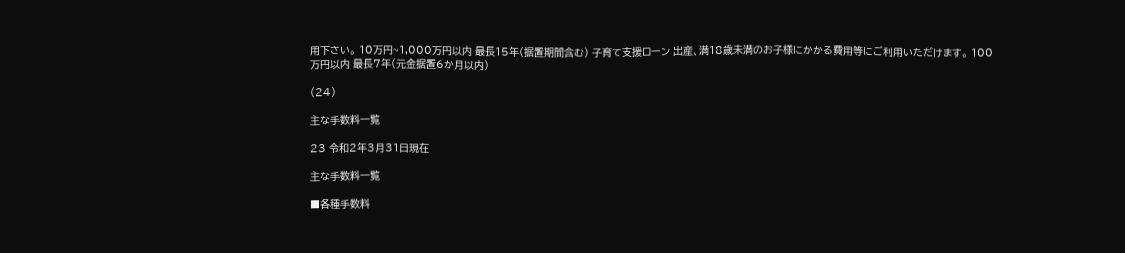用下さい。 10万円~1,000万円以内 最長15年(据置期間含む) 子育て支援ローン 出産、満18歳未満のお子様にかかる費用等にご利用いただけます。 100万円以内 最長7年(元金据置6か月以内)

(24)

主な手数料一覧

23 令和2年3月31日現在

主な手数料一覧

■各種手数料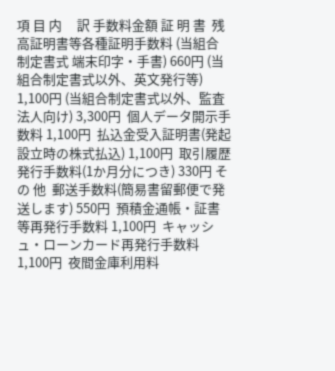項 目 内     訳 手数料金額 証 明 書  残高証明書等各種証明手数料 (当組合制定書式 端末印字・手書) 660円 (当組合制定書式以外、英文発行等) 1,100円 (当組合制定書式以外、監査法人向け) 3,300円  個人データ開示手数料 1,100円  払込金受入証明書(発起設立時の株式払込) 1,100円  取引履歴発行手数料(1か月分につき) 330円 そ の 他  郵送手数料(簡易書留郵便で発送します) 550円  預積金通帳・証書等再発行手数料 1,100円  キャッシュ・ローンカード再発行手数料 1,100円  夜間金庫利用料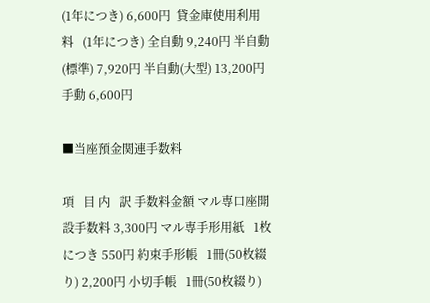(1年につき) 6,600円  貸金庫使用利用料   (1年につき) 全自動 9,240円 半自動(標準) 7,920円 半自動(大型) 13,200円 手動 6,600円

■当座預金関連手数料

項   目 内   訳 手数料金額 マル専口座開設手数料 3,300円 マル専手形用紙   1枚につき 550円 約束手形帳   1冊(50枚綴り) 2,200円 小切手帳   1冊(50枚綴り)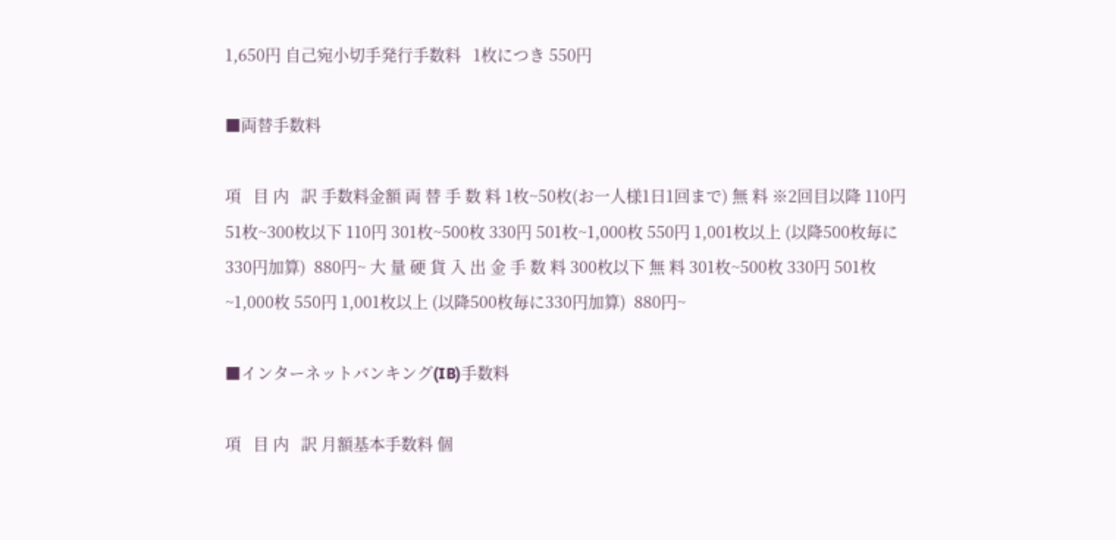1,650円 自己宛小切手発行手数料   1枚につき 550円

■両替手数料

項   目 内   訳 手数料金額 両 替 手 数 料 1枚~50枚(お一人様1日1回まで) 無 料 ※2回目以降 110円 51枚~300枚以下 110円 301枚~500枚 330円 501枚~1,000枚 550円 1,001枚以上 (以降500枚毎に330円加算)  880円~ 大 量 硬 貨 入 出 金 手 数 料 300枚以下 無 料 301枚~500枚 330円 501枚~1,000枚 550円 1,001枚以上 (以降500枚毎に330円加算)  880円~

■インターネットバンキング(IB)手数料

項   目 内   訳 月額基本手数料 個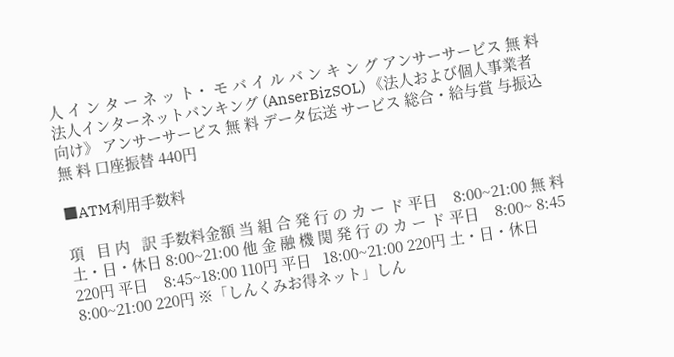人 イ ン タ ー ネ ッ ト・ モ バ イ ル バ ン キ ン グ アンサーサービス 無 料 法人インターネットバンキング (AnserBizSOL) 《法人および個人事業者向け》 アンサーサービス 無 料 データ伝送 サービス 総合・給与賞 与振込 無 料 口座振替 440円

■ATM利用手数料

項   目 内   訳 手数料金額 当 組 合 発 行 の カ ー ド 平日    8:00~21:00 無 料 土・日・休日 8:00~21:00 他 金 融 機 関 発 行 の カ ー ド 平日    8:00~ 8:45 220円 平日    8:45~18:00 110円 平日   18:00~21:00 220円 土・日・休日 8:00~21:00 220円 ※「しんくみお得ネット」しん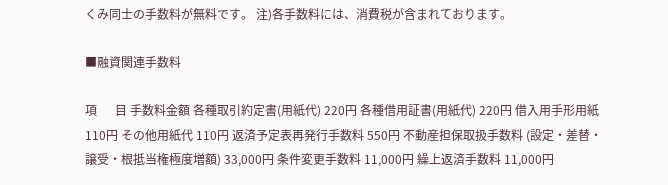くみ同士の手数料が無料です。 注)各手数料には、消費税が含まれております。

■融資関連手数料

項      目 手数料金額 各種取引約定書(用紙代) 220円 各種借用証書(用紙代) 220円 借入用手形用紙 110円 その他用紙代 110円 返済予定表再発行手数料 550円 不動産担保取扱手数料 (設定・差替・譲受・根抵当権極度増額) 33,000円 条件変更手数料 11,000円 繰上返済手数料 11,000円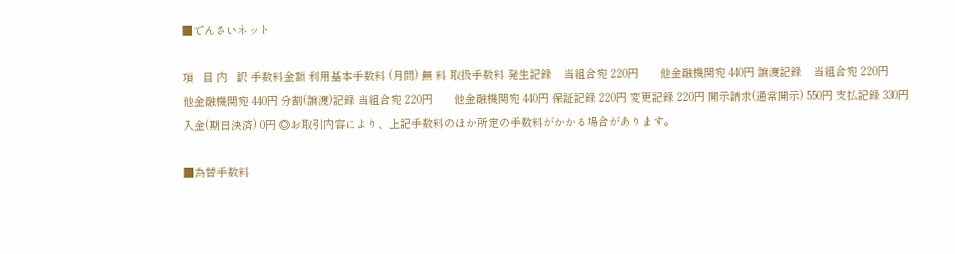■でんさいネット

項   目 内   訳 手数料金額 利用基本手数料 (月間) 無 料 取扱手数料 発生記録    当組合宛 220円       他金融機関宛 440円 譲渡記録    当組合宛 220円       他金融機関宛 440円 分割(譲渡)記録 当組合宛 220円       他金融機関宛 440円 保証記録 220円 変更記録 220円 開示請求(通常開示) 550円 支払記録 330円 入金(期日決済) 0円 ◎お取引内容により、上記手数料のほか所定の手数料がかかる場合があります。

■為替手数料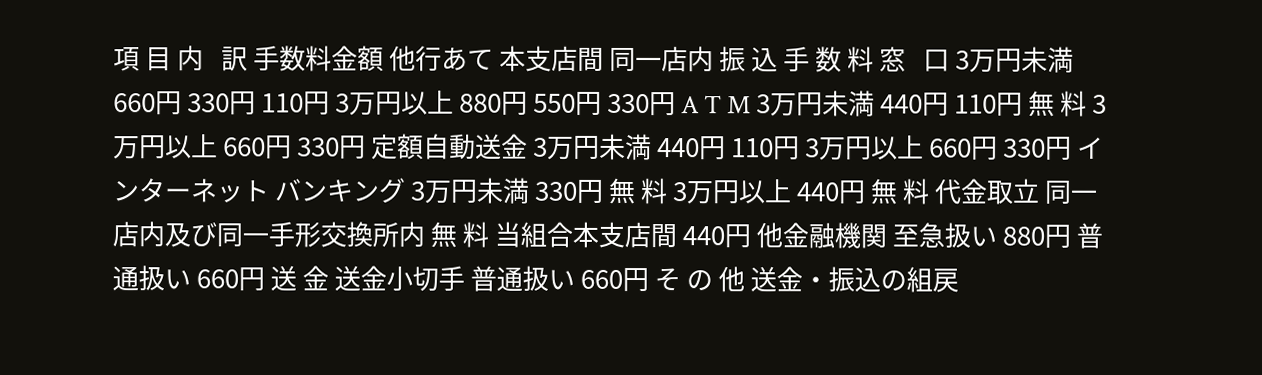項 目 内   訳 手数料金額 他行あて 本支店間 同一店内 振 込 手 数 料 窓   口 3万円未満 660円 330円 110円 3万円以上 880円 550円 330円 A T M 3万円未満 440円 110円 無 料 3万円以上 660円 330円 定額自動送金 3万円未満 440円 110円 3万円以上 660円 330円 インターネット バンキング 3万円未満 330円 無 料 3万円以上 440円 無 料 代金取立 同一店内及び同一手形交換所内 無 料 当組合本支店間 440円 他金融機関 至急扱い 880円 普通扱い 660円 送 金 送金小切手 普通扱い 660円 そ の 他 送金・振込の組戻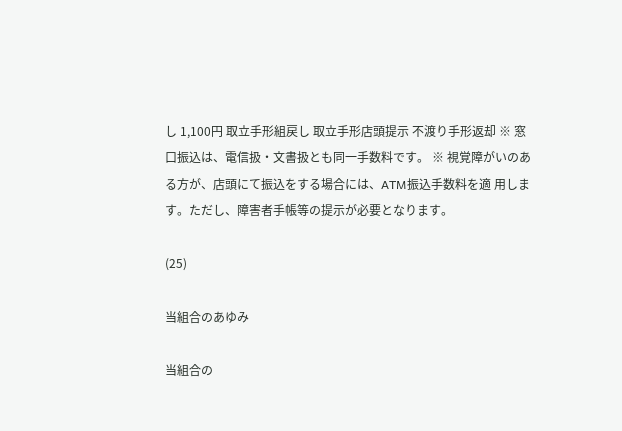し 1,100円 取立手形組戻し 取立手形店頭提示 不渡り手形返却 ※ 窓口振込は、電信扱・文書扱とも同一手数料です。 ※ 視覚障がいのある方が、店頭にて振込をする場合には、ATM振込手数料を適 用します。ただし、障害者手帳等の提示が必要となります。

(25)

当組合のあゆみ

当組合の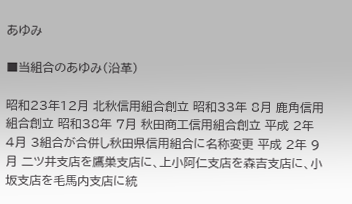あゆみ

■当組合のあゆみ(沿革)

昭和23年12月 北秋信用組合創立 昭和33年 8月 鹿角信用組合創立 昭和38年 7月 秋田商工信用組合創立 平成 2年 4月 3組合が合併し秋田県信用組合に名称変更 平成 2年 9月 二ツ井支店を鷹巣支店に、上小阿仁支店を森吉支店に、小坂支店を毛馬内支店に統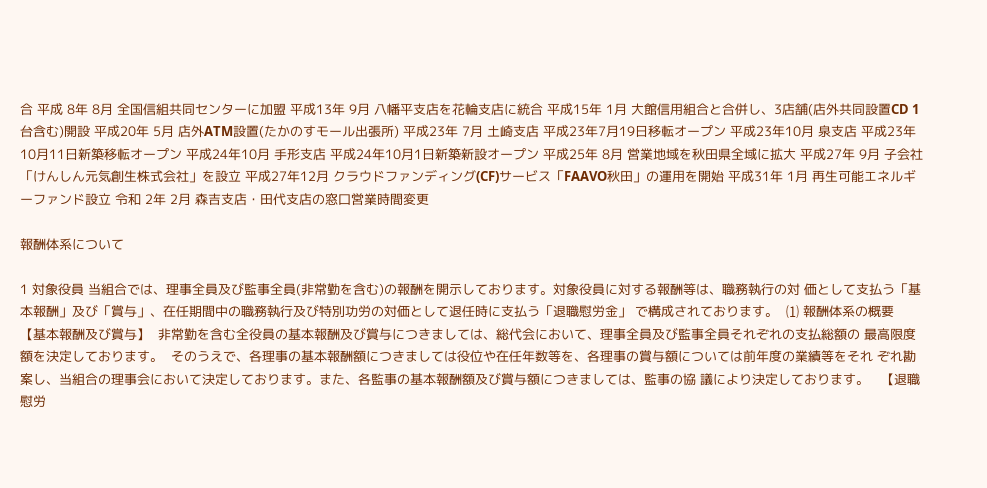合 平成 8年 8月 全国信組共同センターに加盟 平成13年 9月 八幡平支店を花輪支店に統合 平成15年 1月 大館信用組合と合併し、3店舗(店外共同設置CD 1台含む)開設 平成20年 5月 店外ATM設置(たかのすモール出張所) 平成23年 7月 土崎支店 平成23年7月19日移転オープン 平成23年10月 泉支店 平成23年10月11日新築移転オープン 平成24年10月 手形支店 平成24年10月1日新築新設オープン 平成25年 8月 営業地域を秋田県全域に拡大 平成27年 9月 子会社「けんしん元気創生株式会社」を設立 平成27年12月 クラウドファンディング(CF)サービス「FAAVO秋田」の運用を開始 平成31年 1月 再生可能エネルギーファンド設立 令和 2年 2月 森吉支店・田代支店の窓口営業時間変更

報酬体系について

1 対象役員 当組合では、理事全員及び監事全員(非常勤を含む)の報酬を開示しております。対象役員に対する報酬等は、職務執行の対 価として支払う「基本報酬」及び「賞与」、在任期間中の職務執行及び特別功労の対価として退任時に支払う「退職慰労金」 で構成されております。  ⑴ 報酬体系の概要   【基本報酬及び賞与】  非常勤を含む全役員の基本報酬及び賞与につきましては、総代会において、理事全員及び監事全員それぞれの支払総額の 最高限度額を決定しております。  そのうえで、各理事の基本報酬額につきましては役位や在任年数等を、各理事の賞与額については前年度の業績等をそれ ぞれ勘案し、当組合の理事会において決定しております。また、各監事の基本報酬額及び賞与額につきましては、監事の協 議により決定しております。   【退職慰労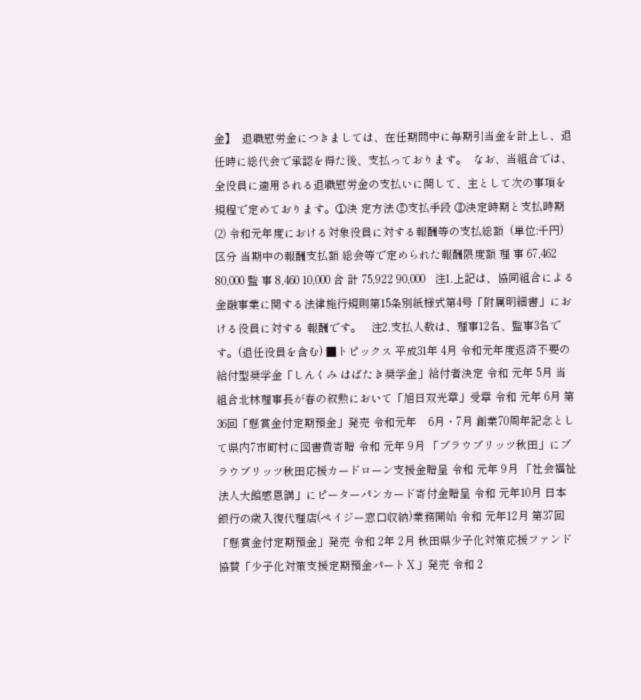金】  退職慰労金につきましては、在任期間中に毎期引当金を計上し、退任時に総代会で承認を得た後、支払っております。  なお、当組合では、全役員に適用される退職慰労金の支払いに関して、主として次の事項を規程で定めております。①決 定方法 ②支払手段 ③決定時期と支払時期  ⑵ 令和元年度における対象役員に対する報酬等の支払総額  (単位:千円) 区分 当期中の報酬支払額 総会等で定められた報酬限度額 理 事 67,462 80,000 監 事 8,460 10,000 合 計 75,922 90,000   注1.上記は、協同組合による金融事業に関する法律施行規則第15条別紙様式第4号「附属明細書」における役員に対する 報酬です。   注2.支払人数は、理事12名、監事3名です。(退任役員を含む) ■トピックス 平成31年 4月 令和元年度返済不要の給付型奨学金「しんくみ はばたき奨学金」給付者決定 令和 元年 5月 当組合北林理事長が春の叙勲において「旭日双光章」受章 令和 元年 6月 第36回「懸賞金付定期預金」発売 令和元年    6月・7月 創業70周年記念として県内7市町村に図書費寄贈 令和 元年 9月 「ブラウブリッツ秋田」にブラウブリッツ秋田応援カードローン支援金贈呈 令和 元年 9月 「社会福祉法人大館感恩講」にピーターパンカード寄付金贈呈 令和 元年10月 日本銀行の歳入復代理店(ペイジー窓口収納)業務開始 令和 元年12月 第37回「懸賞金付定期預金」発売 令和 2年 2月 秋田県少子化対策応援ファンド協賛「少子化対策支援定期預金パートⅩ」発売 令和 2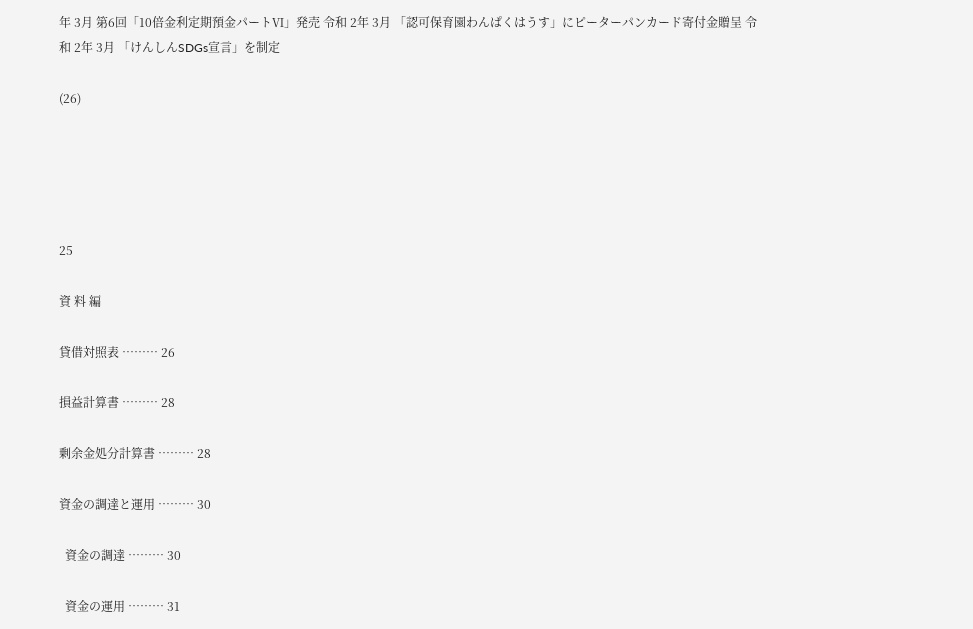年 3月 第6回「10倍金利定期預金パートⅥ」発売 令和 2年 3月 「認可保育園わんぱくはうす」にピーターパンカード寄付金贈呈 令和 2年 3月 「けんしんSDGs宣言」を制定

(26)





25

資 料 編

貸借対照表 ……… 26

損益計算書 ……… 28

剰余金処分計算書 ……… 28

資金の調達と運用 ……… 30

  資金の調達 ……… 30

  資金の運用 ……… 31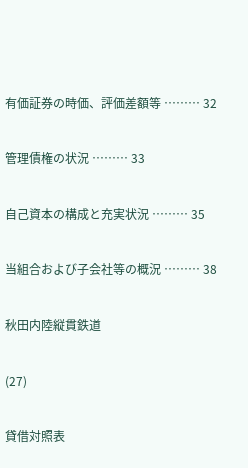有価証券の時価、評価差額等 ……… 32

管理債権の状況 ……… 33

自己資本の構成と充実状況 ……… 35

当組合および子会社等の概況 ……… 38

秋田内陸縦貫鉄道

(27)

貸借対照表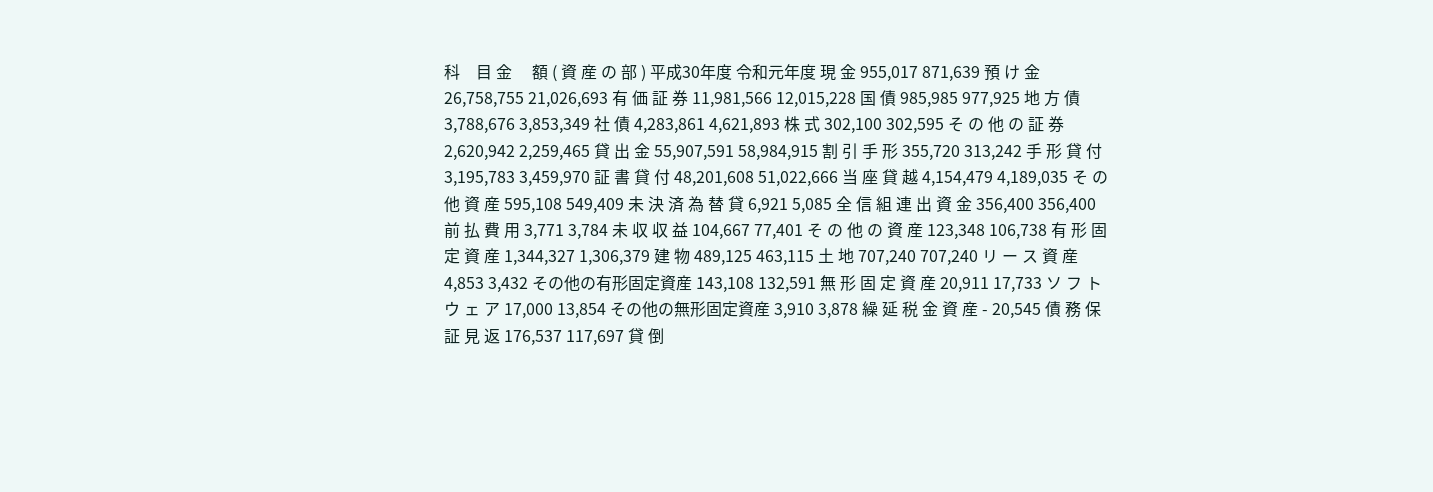科    目 金     額 ( 資 産 の 部 ) 平成30年度 令和元年度 現 金 955,017 871,639 預 け 金 26,758,755 21,026,693 有 価 証 券 11,981,566 12,015,228 国 債 985,985 977,925 地 方 債 3,788,676 3,853,349 社 債 4,283,861 4,621,893 株 式 302,100 302,595 そ の 他 の 証 券 2,620,942 2,259,465 貸 出 金 55,907,591 58,984,915 割 引 手 形 355,720 313,242 手 形 貸 付 3,195,783 3,459,970 証 書 貸 付 48,201,608 51,022,666 当 座 貸 越 4,154,479 4,189,035 そ の 他 資 産 595,108 549,409 未 決 済 為 替 貸 6,921 5,085 全 信 組 連 出 資 金 356,400 356,400 前 払 費 用 3,771 3,784 未 収 収 益 104,667 77,401 そ の 他 の 資 産 123,348 106,738 有 形 固 定 資 産 1,344,327 1,306,379 建 物 489,125 463,115 土 地 707,240 707,240 リ ー ス 資 産 4,853 3,432 その他の有形固定資産 143,108 132,591 無 形 固 定 資 産 20,911 17,733 ソ フ ト ウ ェ ア 17,000 13,854 その他の無形固定資産 3,910 3,878 繰 延 税 金 資 産 - 20,545 債 務 保 証 見 返 176,537 117,697 貸 倒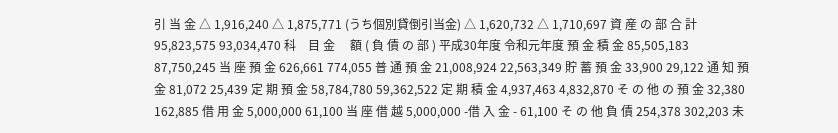引 当 金 △ 1,916,240 △ 1,875,771 (うち個別貸倒引当金) △ 1,620,732 △ 1,710,697 資 産 の 部 合 計 95,823,575 93,034,470 科    目 金     額 ( 負 債 の 部 ) 平成30年度 令和元年度 預 金 積 金 85,505,183 87,750,245 当 座 預 金 626,661 774,055 普 通 預 金 21,008,924 22,563,349 貯 蓄 預 金 33,900 29,122 通 知 預 金 81,072 25,439 定 期 預 金 58,784,780 59,362,522 定 期 積 金 4,937,463 4,832,870 そ の 他 の 預 金 32,380 162,885 借 用 金 5,000,000 61,100 当 座 借 越 5,000,000 -借 入 金 - 61,100 そ の 他 負 債 254,378 302,203 未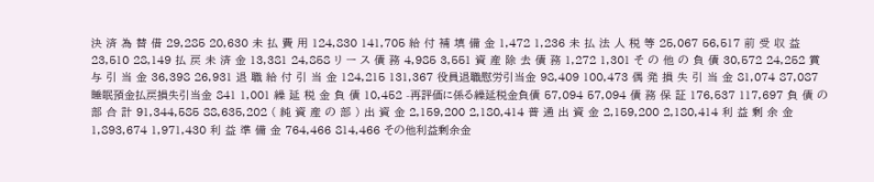決 済 為 替 借 29,285 20,630 未 払 費 用 124,830 141,705 給 付 補 填 備 金 1,472 1,236 未 払 法 人 税 等 25,067 56,517 前 受 収 益 23,510 28,149 払 戻 未 済 金 13,381 24,858 リ ー ス 債 務 4,985 3,551 資 産 除 去 債 務 1,272 1,301 そ の 他 の 負 債 30,572 24,252 賞 与 引 当 金 36,398 26,931 退 職 給 付 引 当 金 124,215 131,367 役員退職慰労引当金 98,409 100,473 偶 発 損 失 引 当 金 81,074 87,087 睡眠預金払戻損失引当金 841 1,001 繰 延 税 金 負 債 10,452 -再評価に係る繰延税金負債 57,094 57,094 債 務 保 証 176,537 117,697 負 債 の 部 合 計 91,344,585 88,635,202 ( 純 資 産 の 部 ) 出 資 金 2,159,200 2,180,414 普 通 出 資 金 2,159,200 2,180,414 利 益 剰 余 金 1,893,674 1,971,430 利 益 準 備 金 764,466 814,466 その他利益剰余金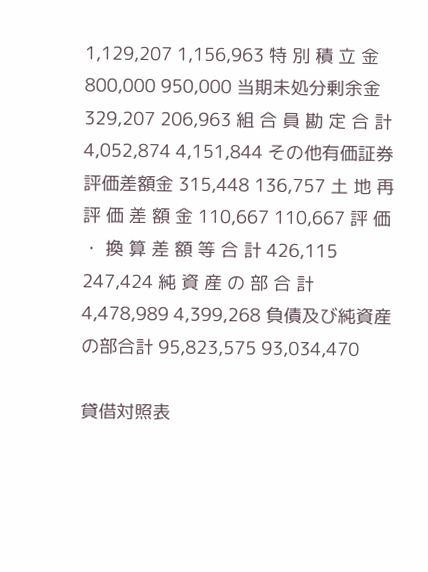1,129,207 1,156,963 特 別 積 立 金 800,000 950,000 当期未処分剰余金 329,207 206,963 組 合 員 勘 定 合 計 4,052,874 4,151,844 その他有価証券評価差額金 315,448 136,757 土 地 再 評 価 差 額 金 110,667 110,667 評 価 ・ 換 算 差 額 等 合 計 426,115 247,424 純 資 産 の 部 合 計 4,478,989 4,399,268 負債及び純資産の部合計 95,823,575 93,034,470

貸借対照表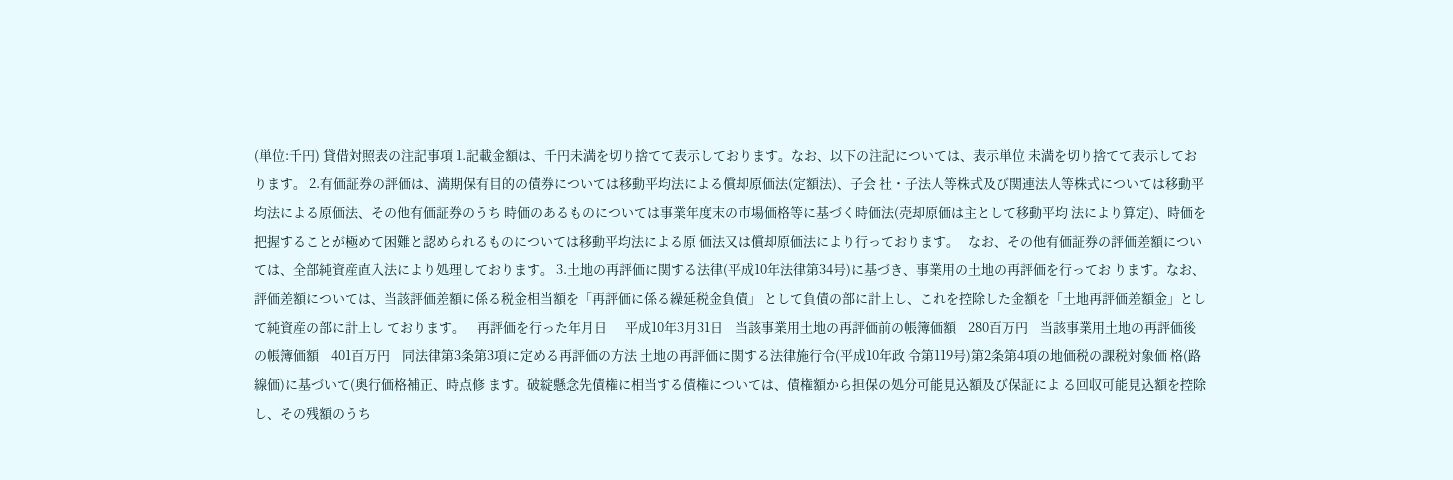(単位:千円) 貸借対照表の注記事項 1.記載金額は、千円未満を切り捨てて表示しております。なお、以下の注記については、表示単位 未満を切り捨てて表示しております。 2.有価証券の評価は、満期保有目的の債券については移動平均法による償却原価法(定額法)、子会 社・子法人等株式及び関連法人等株式については移動平均法による原価法、その他有価証券のうち 時価のあるものについては事業年度末の市場価格等に基づく時価法(売却原価は主として移動平均 法により算定)、時価を把握することが極めて困難と認められるものについては移動平均法による原 価法又は償却原価法により行っております。   なお、その他有価証券の評価差額については、全部純資産直入法により処理しております。 3.土地の再評価に関する法律(平成10年法律第34号)に基づき、事業用の土地の再評価を行ってお ります。なお、評価差額については、当該評価差額に係る税金相当額を「再評価に係る繰延税金負債」 として負債の部に計上し、これを控除した金額を「土地再評価差額金」として純資産の部に計上し ております。    再評価を行った年月日      平成10年3月31日    当該事業用土地の再評価前の帳簿価額    280百万円    当該事業用土地の再評価後の帳簿価額    401百万円    同法律第3条第3項に定める再評価の方法 土地の再評価に関する法律施行令(平成10年政 令第119号)第2条第4項の地価税の課税対象価 格(路線価)に基づいて(奥行価格補正、時点修 ます。破綻懸念先債権に相当する債権については、債権額から担保の処分可能見込額及び保証によ る回収可能見込額を控除し、その残額のうち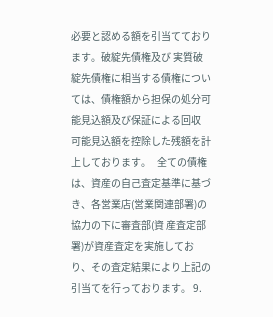必要と認める額を引当てております。破綻先債権及び 実質破綻先債権に相当する債権については、債権額から担保の処分可能見込額及び保証による回収 可能見込額を控除した残額を計上しております。   全ての債権は、資産の自己査定基準に基づき、各営業店(営業関連部署)の協力の下に審査部(資 産査定部署)が資産査定を実施しており、その査定結果により上記の引当てを行っております。 9.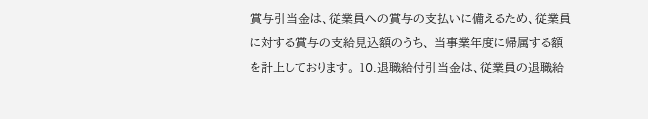賞与引当金は、従業員への賞与の支払いに備えるため、従業員に対する賞与の支給見込額のうち、 当事業年度に帰属する額を計上しております。 10.退職給付引当金は、従業員の退職給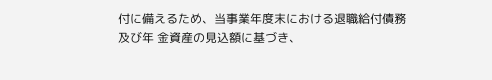付に備えるため、当事業年度末における退職給付債務及び年 金資産の見込額に基づき、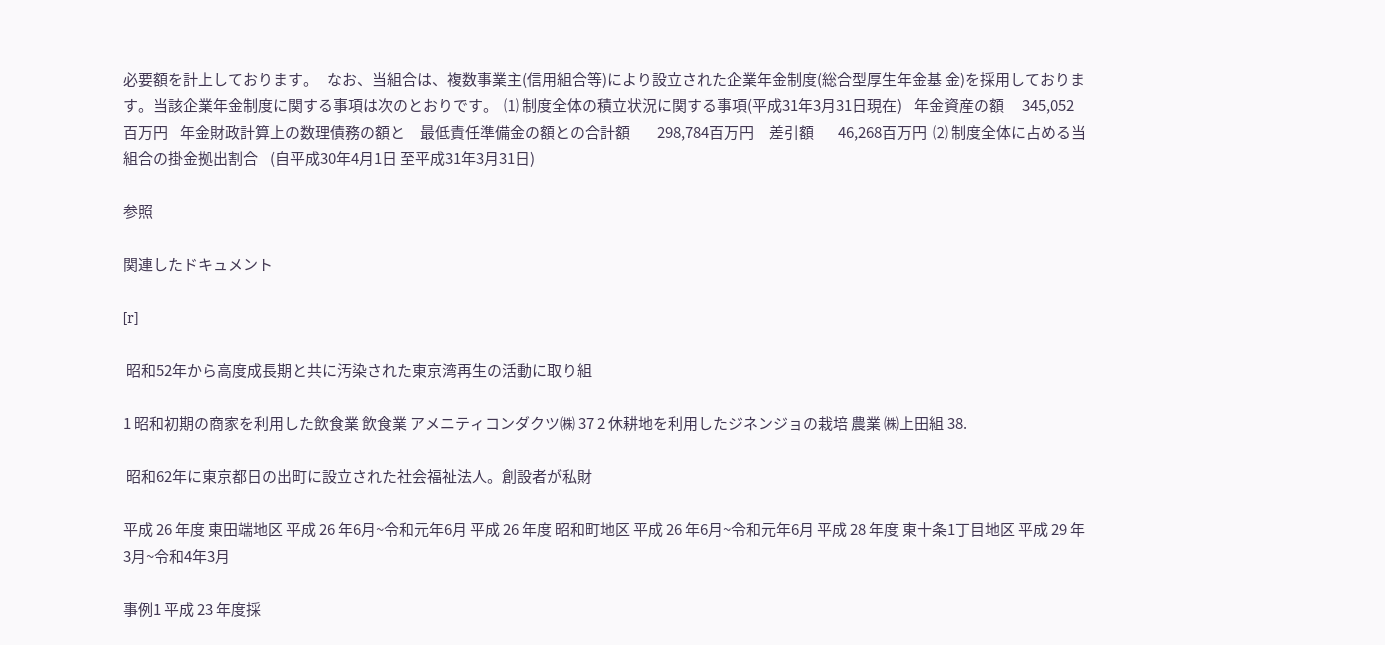必要額を計上しております。   なお、当組合は、複数事業主(信用組合等)により設立された企業年金制度(総合型厚生年金基 金)を採用しております。当該企業年金制度に関する事項は次のとおりです。  ⑴ 制度全体の積立状況に関する事項(平成31年3月31日現在)    年金資産の額      345,052百万円    年金財政計算上の数理債務の額と     最低責任準備金の額との合計額         298,784百万円     差引額        46,268百万円  ⑵ 制度全体に占める当組合の掛金拠出割合    (自平成30年4月1日 至平成31年3月31日)

参照

関連したドキュメント

[r]

 昭和52年から高度成長期と共に汚染された東京湾再生の活動に取り組

1 昭和初期の商家を利用した飲食業 飲食業 アメニティコンダクツ㈱ 37 2 休耕地を利用したジネンジョの栽培 農業 ㈱上田組 38.

 昭和62年に東京都日の出町に設立された社会福祉法人。創設者が私財

平成 26 年度 東田端地区 平成 26 年6月~令和元年6月 平成 26 年度 昭和町地区 平成 26 年6月~令和元年6月 平成 28 年度 東十条1丁目地区 平成 29 年3月~令和4年3月

事例1 平成 23 年度採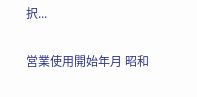択...

営業使用開始年月 昭和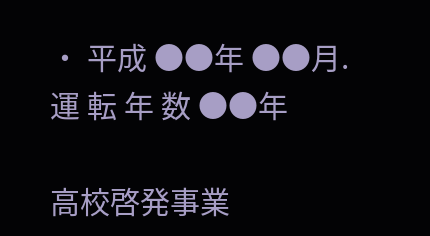・ 平成 ●●年 ●●月. 運 転 年 数 ●●年

高校啓発事業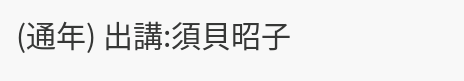(通年) 出講:須貝昭子